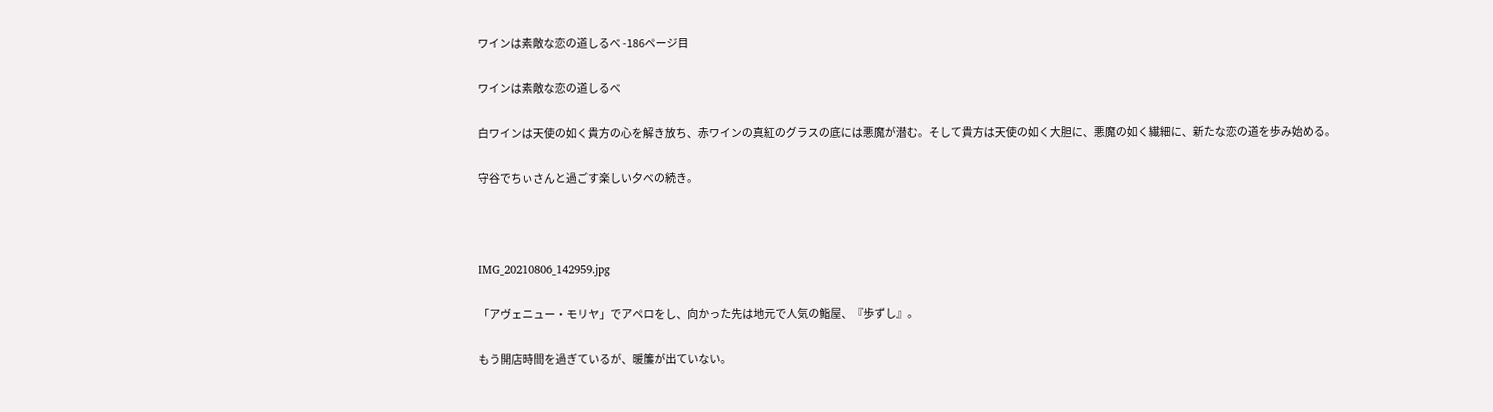ワインは素敵な恋の道しるべ -186ページ目

ワインは素敵な恋の道しるべ

白ワインは天使の如く貴方の心を解き放ち、赤ワインの真紅のグラスの底には悪魔が潜む。そして貴方は天使の如く大胆に、悪魔の如く繊細に、新たな恋の道を歩み始める。

守谷でちぃさんと過ごす楽しい夕べの続き。



IMG_20210806_142959.jpg

「アヴェニュー・モリヤ」でアペロをし、向かった先は地元で人気の鮨屋、『歩ずし』。

もう開店時間を過ぎているが、暖簾が出ていない。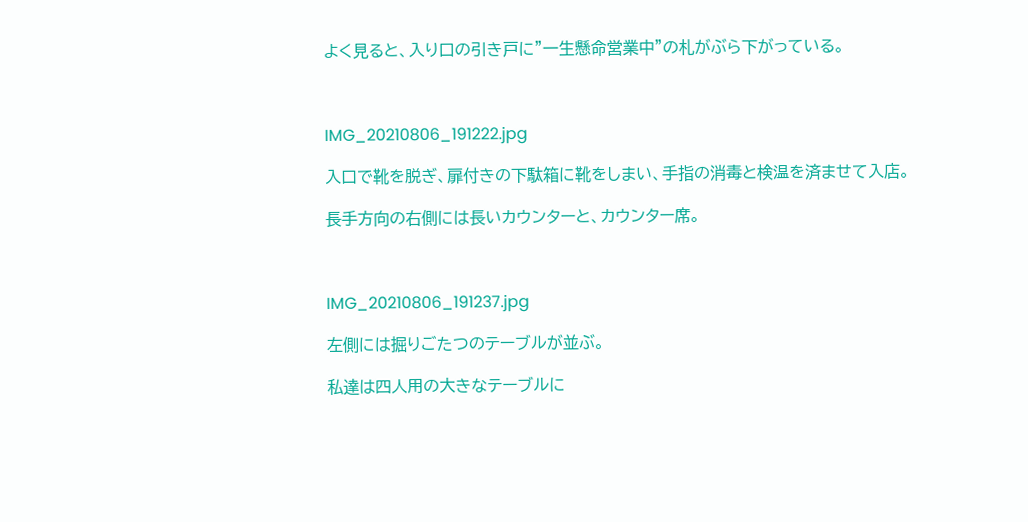よく見ると、入り口の引き戸に”一生懸命営業中”の札がぶら下がっている。



IMG_20210806_191222.jpg

入口で靴を脱ぎ、扉付きの下駄箱に靴をしまい、手指の消毒と検温を済ませて入店。

長手方向の右側には長いカウンターと、カウンター席。



IMG_20210806_191237.jpg

左側には掘りごたつのテーブルが並ぶ。

私達は四人用の大きなテーブルに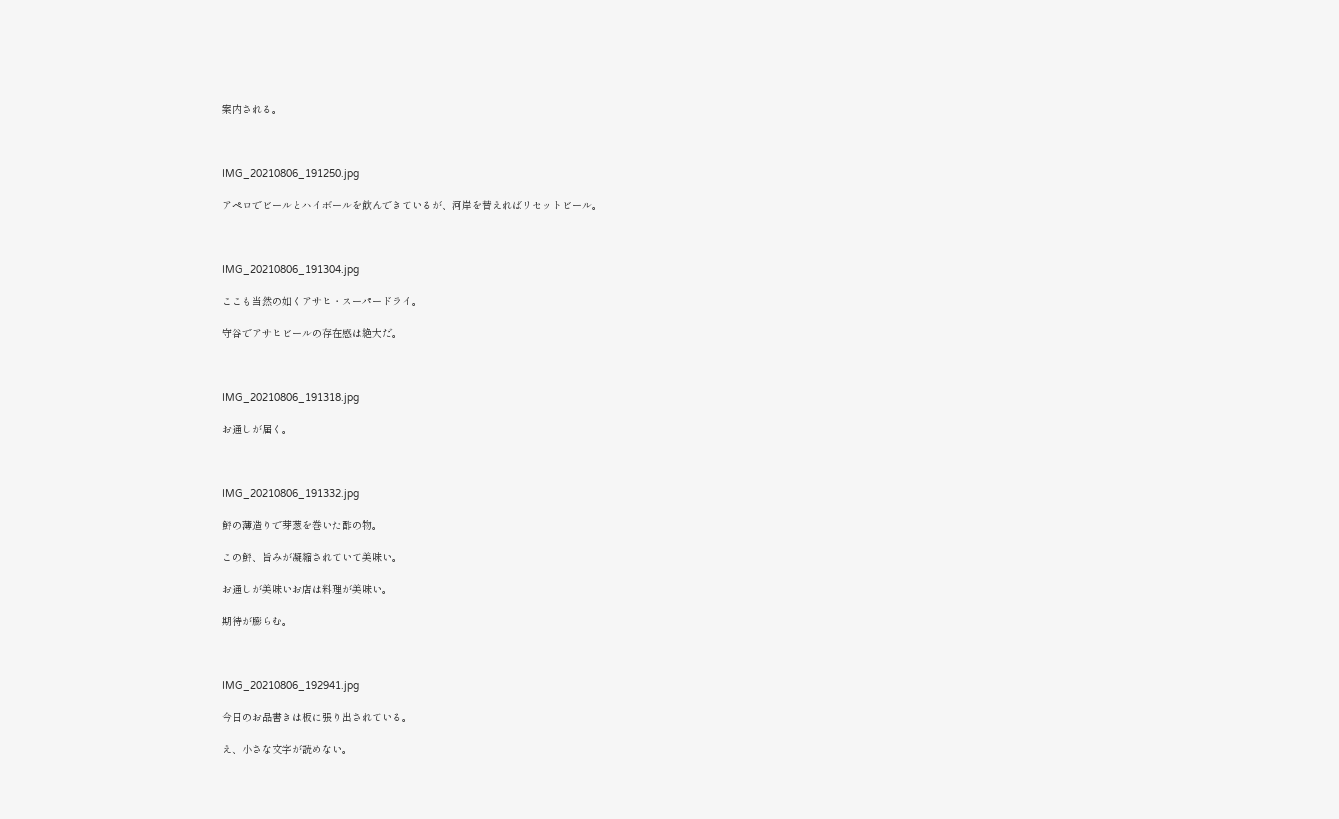案内される。



IMG_20210806_191250.jpg

アペロでビールとハイボールを飲んできているが、河岸を替えればリセットビール。



IMG_20210806_191304.jpg

ここも当然の如くアサヒ・スーパードライ。

守谷でアサヒビールの存在感は絶大だ。



IMG_20210806_191318.jpg

お通しが届く。



IMG_20210806_191332.jpg

鮃の薄造りで芽葱を巻いた酢の物。

この鮃、旨みが凝縮されていて美味い。

お通しが美味いお店は料理が美味い。

期待が膨らむ。



IMG_20210806_192941.jpg

今日のお品書きは板に張り出されている。

え、小さな文字が読めない。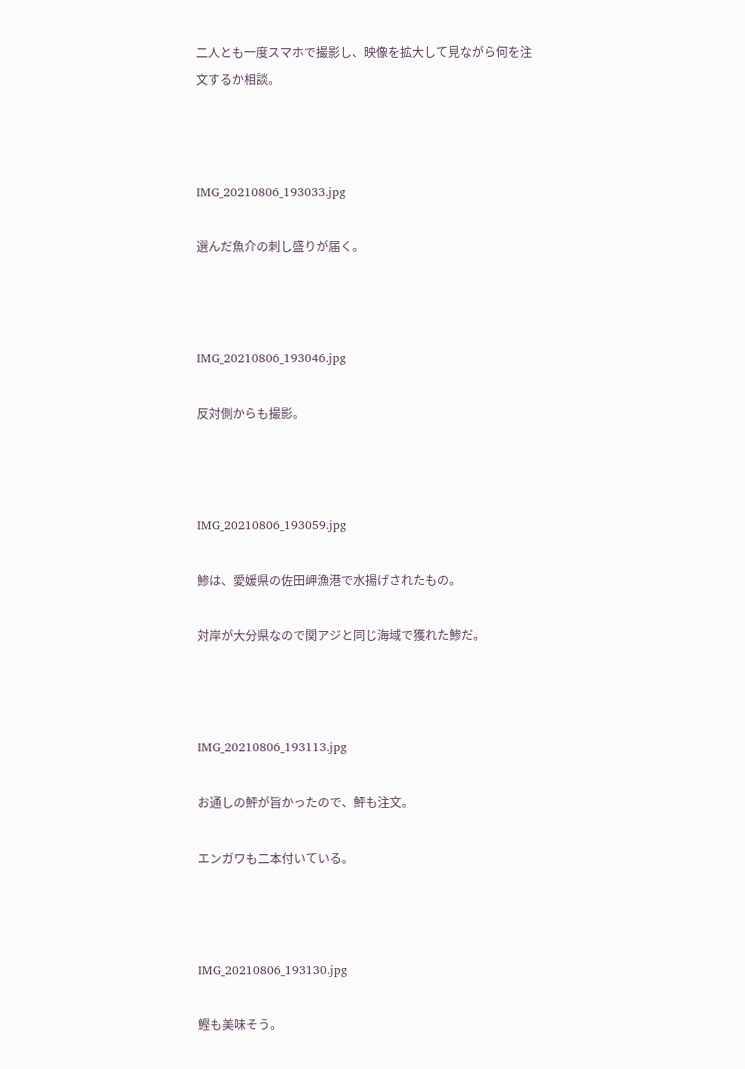二人とも一度スマホで撮影し、映像を拡大して見ながら何を注文するか相談。



IMG_20210806_193033.jpg

選んだ魚介の刺し盛りが届く。



IMG_20210806_193046.jpg

反対側からも撮影。



IMG_20210806_193059.jpg

鯵は、愛媛県の佐田岬漁港で水揚げされたもの。

対岸が大分県なので関アジと同じ海域で獲れた鯵だ。



IMG_20210806_193113.jpg

お通しの鮃が旨かったので、鮃も注文。

エンガワも二本付いている。



IMG_20210806_193130.jpg

鰹も美味そう。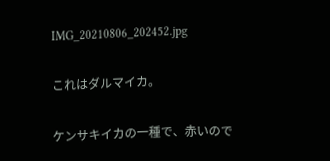IMG_20210806_202452.jpg

これはダルマイカ。

ケンサキイカの一種で、赤いので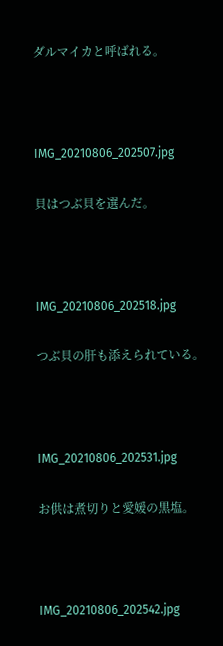ダルマイカと呼ばれる。



IMG_20210806_202507.jpg

貝はつぶ貝を選んだ。



IMG_20210806_202518.jpg

つぶ貝の肝も添えられている。



IMG_20210806_202531.jpg

お供は煮切りと愛媛の黒塩。



IMG_20210806_202542.jpg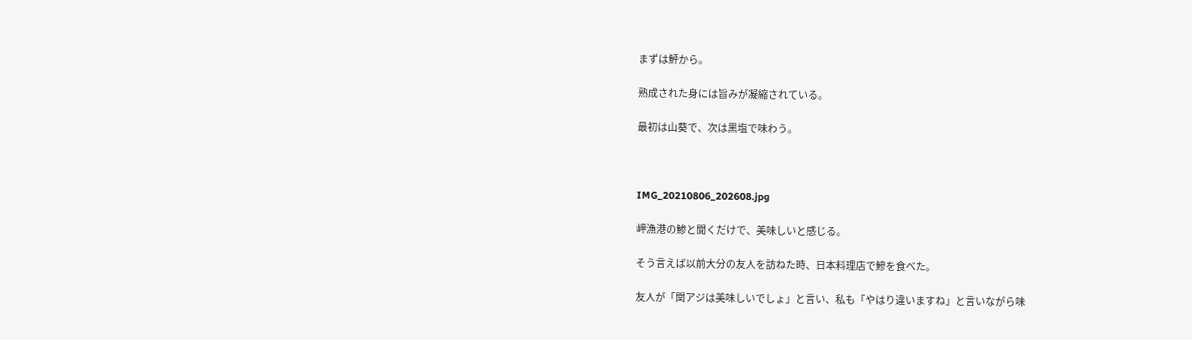まずは鮃から。

熟成された身には旨みが凝縮されている。

最初は山葵で、次は黒塩で味わう。



IMG_20210806_202608.jpg

岬漁港の鯵と聞くだけで、美味しいと感じる。

そう言えば以前大分の友人を訪ねた時、日本料理店で鰺を食べた。

友人が「関アジは美味しいでしょ」と言い、私も「やはり違いますね」と言いながら味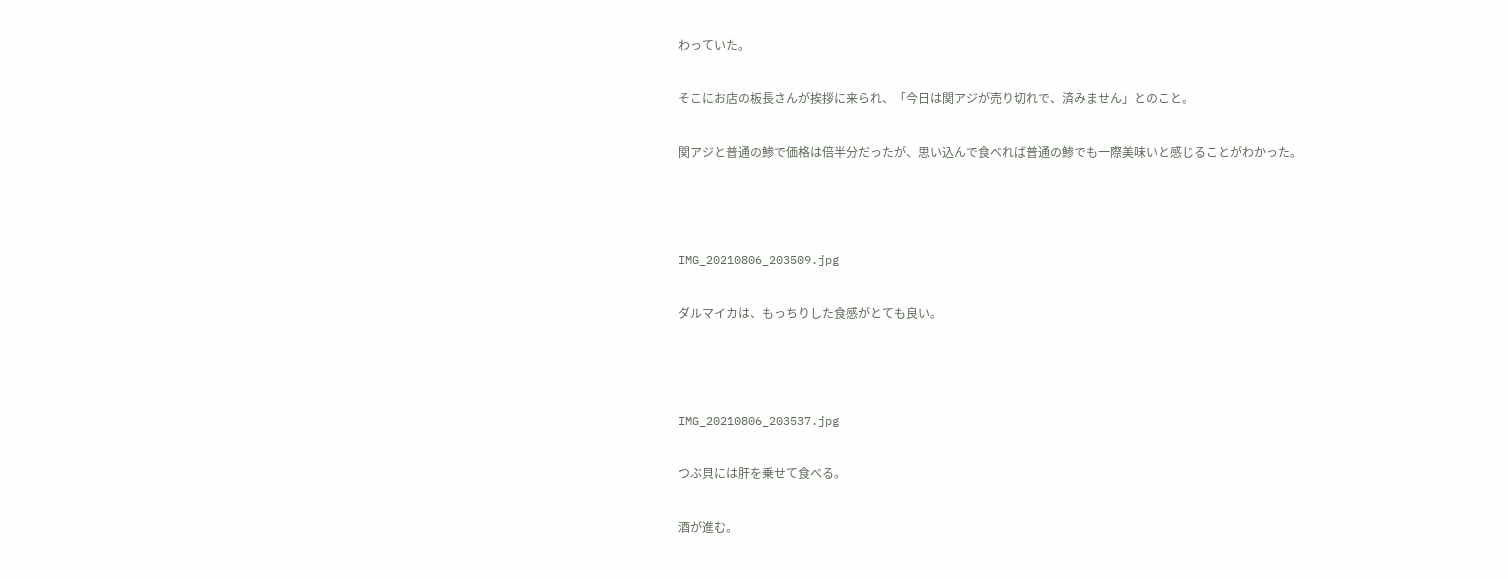わっていた。

そこにお店の板長さんが挨拶に来られ、「今日は関アジが売り切れで、済みません」とのこと。

関アジと普通の鯵で価格は倍半分だったが、思い込んで食べれば普通の鯵でも一際美味いと感じることがわかった。



IMG_20210806_203509.jpg

ダルマイカは、もっちりした食感がとても良い。



IMG_20210806_203537.jpg

つぶ貝には肝を乗せて食べる。

酒が進む。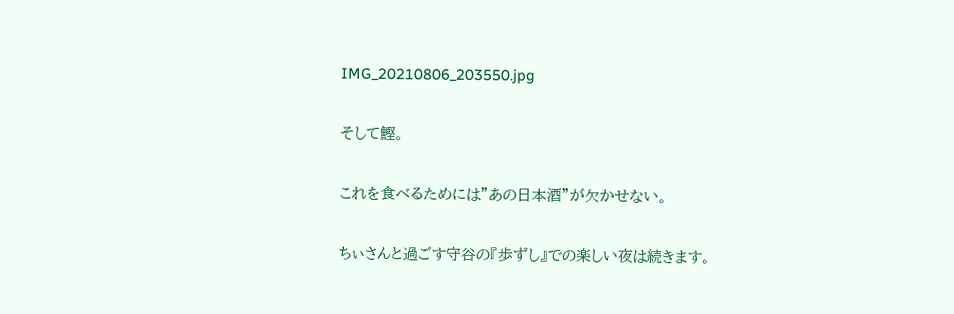IMG_20210806_203550.jpg

そして鰹。

これを食べるためには”あの日本酒”が欠かせない。

ちぃさんと過ごす守谷の『歩ずし』での楽しい夜は続きます。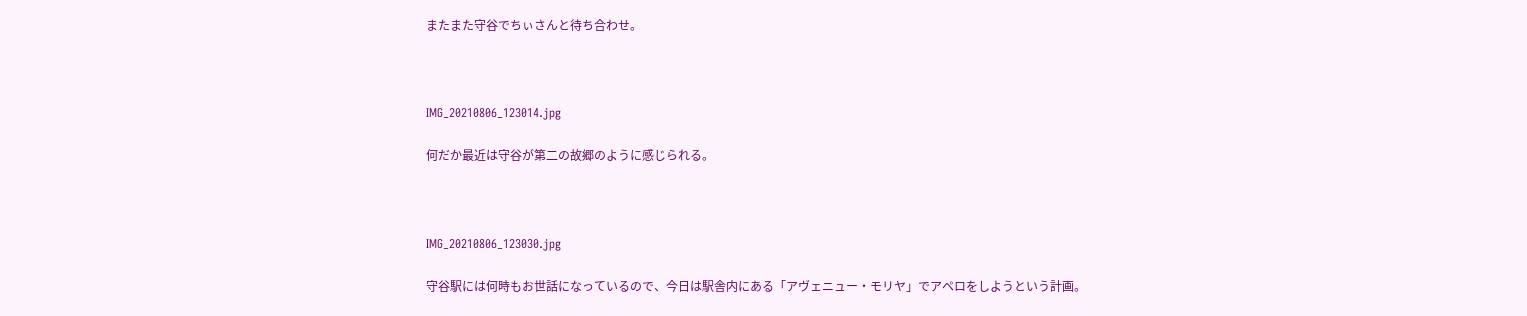またまた守谷でちぃさんと待ち合わせ。



IMG_20210806_123014.jpg

何だか最近は守谷が第二の故郷のように感じられる。



IMG_20210806_123030.jpg

守谷駅には何時もお世話になっているので、今日は駅舎内にある「アヴェニュー・モリヤ」でアペロをしようという計画。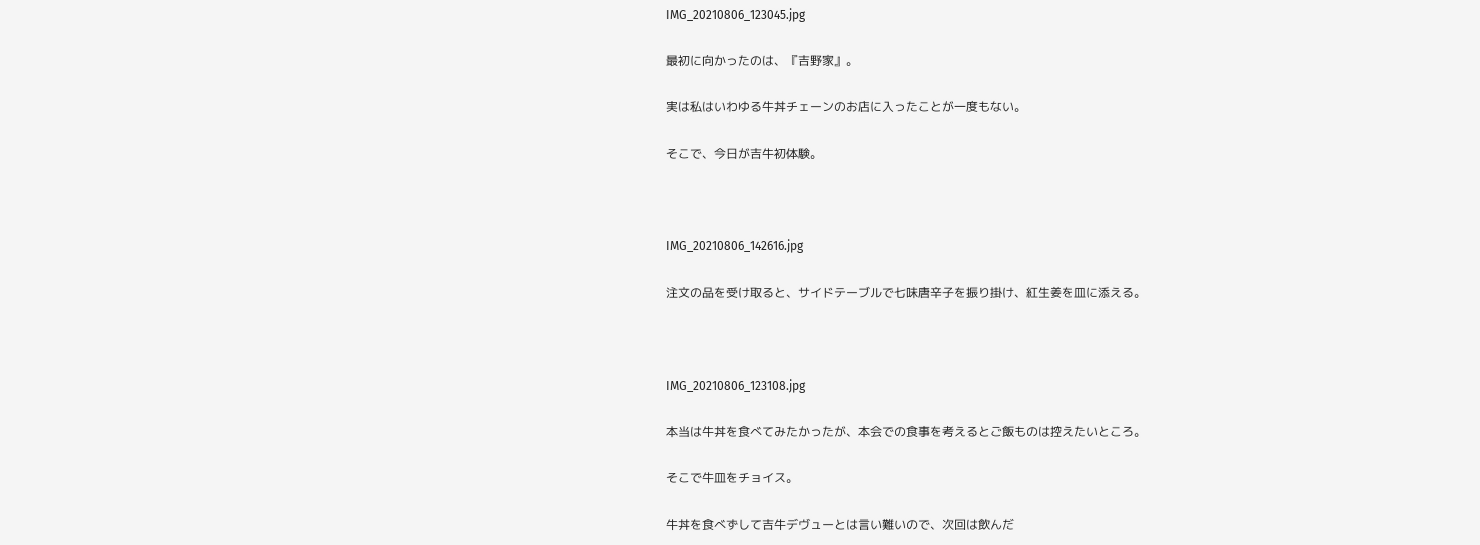IMG_20210806_123045.jpg

最初に向かったのは、『吉野家』。

実は私はいわゆる牛丼チェーンのお店に入ったことが一度もない。

そこで、今日が吉牛初体験。



IMG_20210806_142616.jpg

注文の品を受け取ると、サイドテーブルで七味唐辛子を振り掛け、紅生姜を皿に添える。



IMG_20210806_123108.jpg

本当は牛丼を食べてみたかったが、本会での食事を考えるとご飯ものは控えたいところ。

そこで牛皿をチョイス。

牛丼を食べずして吉牛デヴューとは言い難いので、次回は飲んだ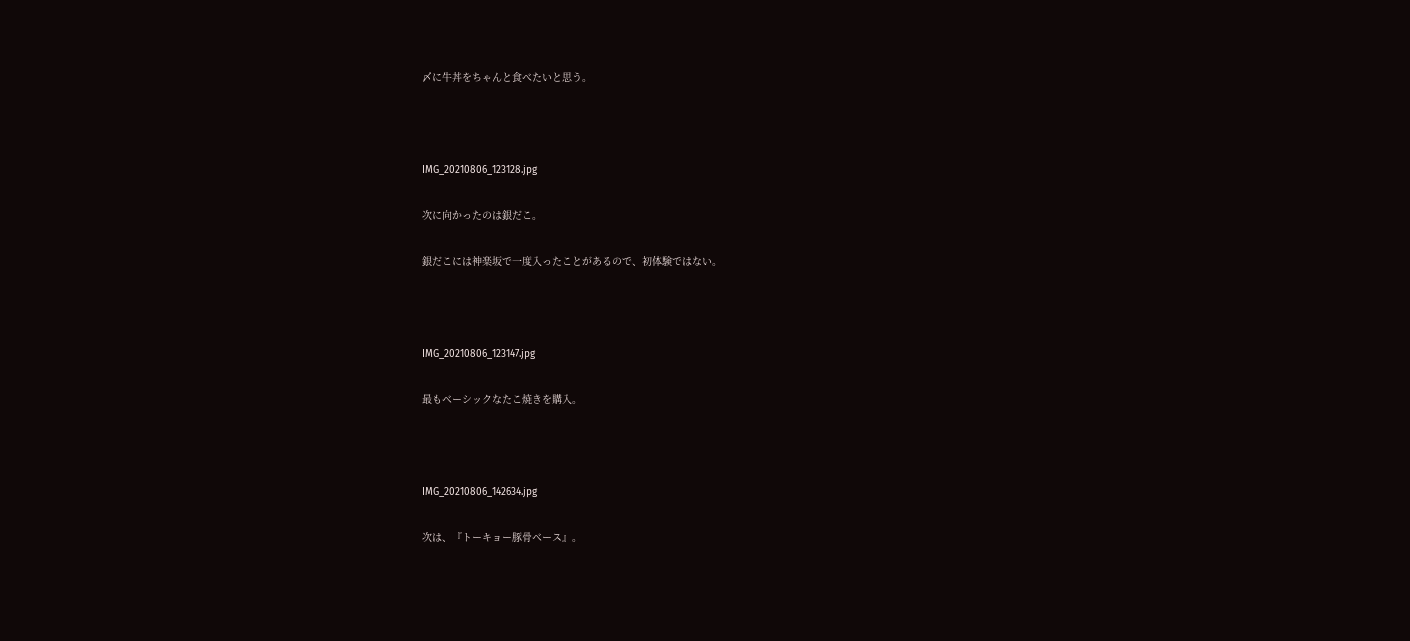〆に牛丼をちゃんと食べたいと思う。



IMG_20210806_123128.jpg

次に向かったのは銀だこ。

銀だこには神楽坂で一度入ったことがあるので、初体験ではない。



IMG_20210806_123147.jpg

最もベーシックなたこ焼きを購入。



IMG_20210806_142634.jpg

次は、『トーキョー豚骨ベース』。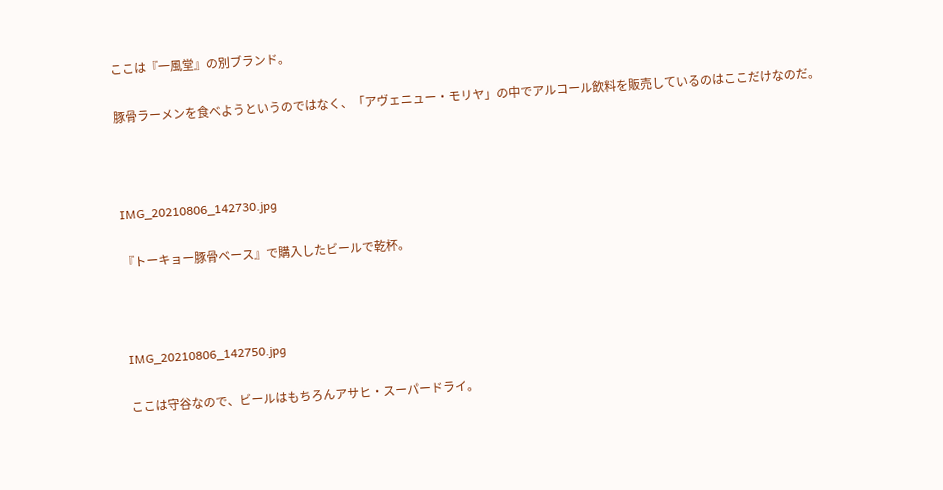ここは『一風堂』の別ブランド。

豚骨ラーメンを食べようというのではなく、「アヴェニュー・モリヤ」の中でアルコール飲料を販売しているのはここだけなのだ。



IMG_20210806_142730.jpg

『トーキョー豚骨ベース』で購入したビールで乾杯。



IMG_20210806_142750.jpg

ここは守谷なので、ビールはもちろんアサヒ・スーパードライ。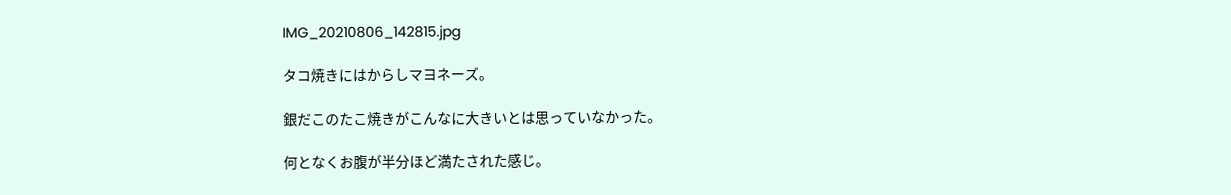IMG_20210806_142815.jpg

タコ焼きにはからしマヨネーズ。

銀だこのたこ焼きがこんなに大きいとは思っていなかった。

何となくお腹が半分ほど満たされた感じ。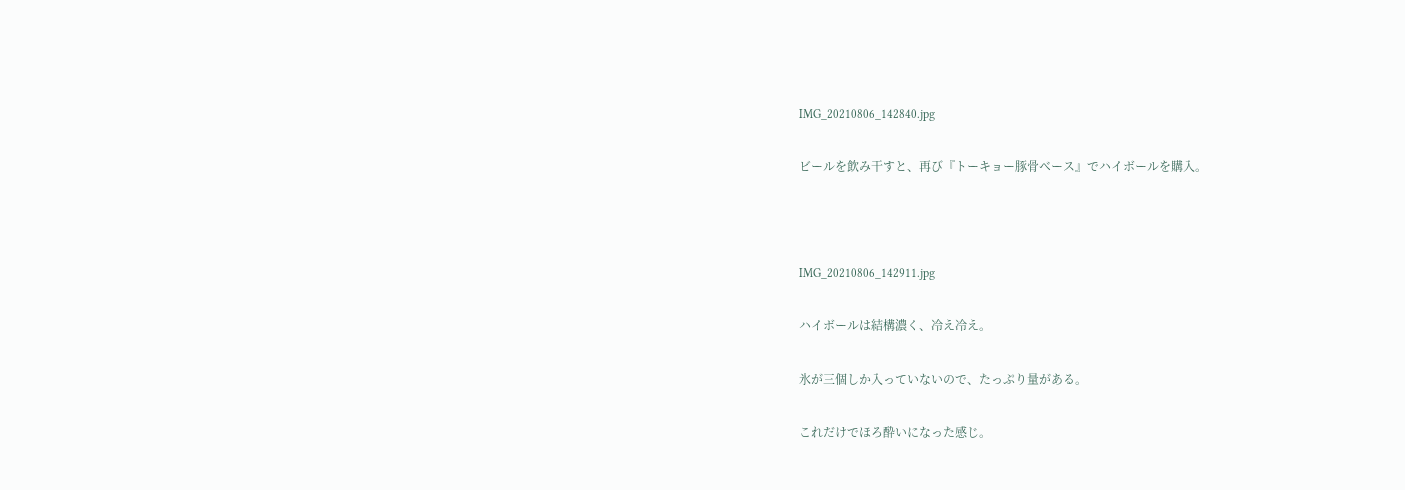IMG_20210806_142840.jpg

ビールを飲み干すと、再び『トーキョー豚骨ベース』でハイボールを購入。



IMG_20210806_142911.jpg

ハイボールは結構濃く、冷え冷え。

氷が三個しか入っていないので、たっぷり量がある。

これだけでほろ酔いになった感じ。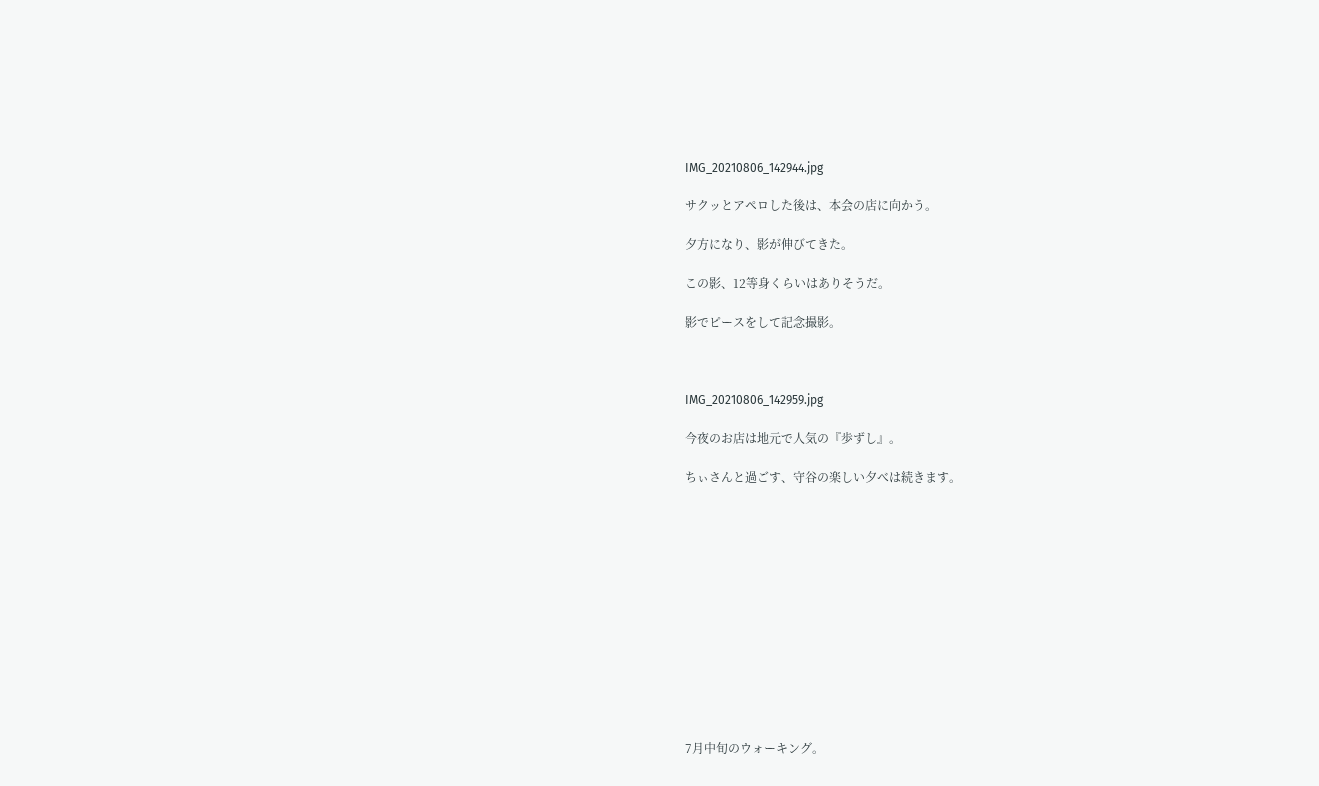IMG_20210806_142944.jpg

サクッとアペロした後は、本会の店に向かう。

夕方になり、影が伸びてきた。

この影、12等身くらいはありそうだ。

影でピースをして記念撮影。



IMG_20210806_142959.jpg

今夜のお店は地元で人気の『歩ずし』。

ちぃさんと過ごす、守谷の楽しい夕べは続きます。













7月中旬のウォーキング。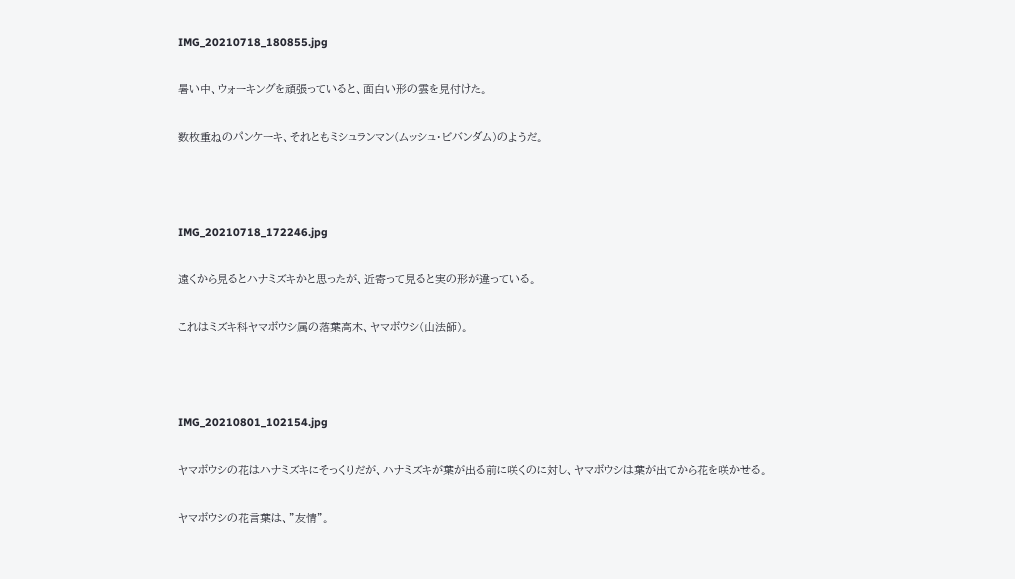IMG_20210718_180855.jpg

暑い中、ウォーキングを頑張っていると、面白い形の雲を見付けた。

数枚重ねのパンケーキ、それともミシュランマン(ムッシュ・ビバンダム)のようだ。



IMG_20210718_172246.jpg

遠くから見るとハナミズキかと思ったが、近寄って見ると実の形が違っている。

これはミズキ科ヤマボウシ属の落葉高木、ヤマボウシ(山法師)。



IMG_20210801_102154.jpg

ヤマボウシの花はハナミズキにそっくりだが、ハナミズキが葉が出る前に咲くのに対し、ヤマボウシは葉が出てから花を咲かせる。

ヤマボウシの花言葉は、”友情”。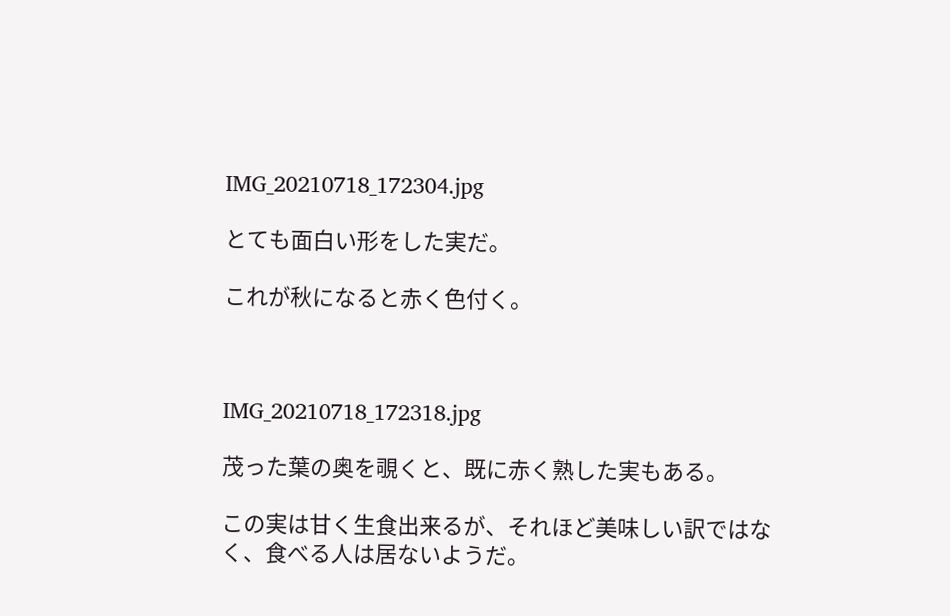IMG_20210718_172304.jpg

とても面白い形をした実だ。

これが秋になると赤く色付く。



IMG_20210718_172318.jpg

茂った葉の奥を覗くと、既に赤く熟した実もある。

この実は甘く生食出来るが、それほど美味しい訳ではなく、食べる人は居ないようだ。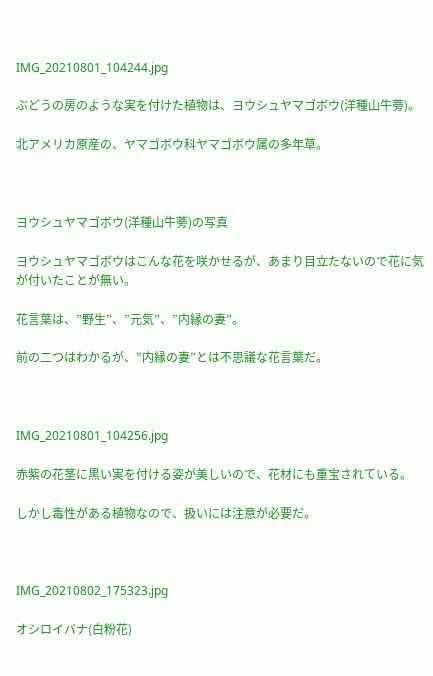IMG_20210801_104244.jpg

ぶどうの房のような実を付けた植物は、ヨウシュヤマゴボウ(洋種山牛蒡)。

北アメリカ原産の、ヤマゴボウ科ヤマゴボウ属の多年草。



ヨウシュヤマゴボウ(洋種山牛蒡)の写真

ヨウシュヤマゴボウはこんな花を咲かせるが、あまり目立たないので花に気が付いたことが無い。

花言葉は、”野生”、”元気”、”内縁の妻”。

前の二つはわかるが、”内縁の妻”とは不思議な花言葉だ。



IMG_20210801_104256.jpg

赤紫の花茎に黒い実を付ける姿が美しいので、花材にも重宝されている。

しかし毒性がある植物なので、扱いには注意が必要だ。



IMG_20210802_175323.jpg

オシロイバナ(白粉花)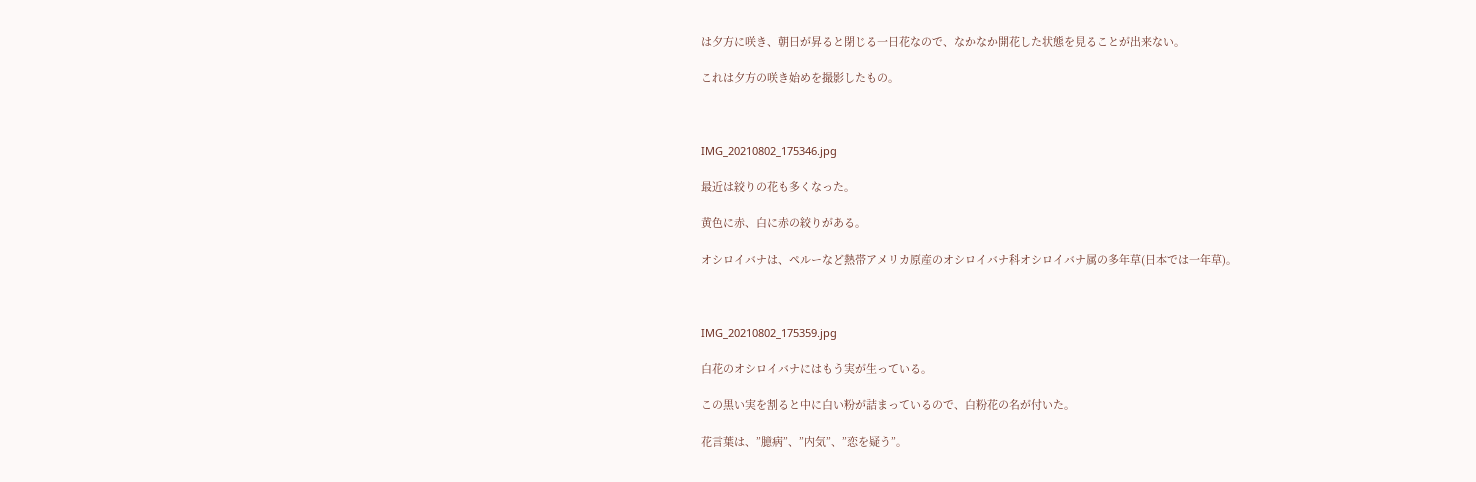は夕方に咲き、朝日が昇ると閉じる一日花なので、なかなか開花した状態を見ることが出来ない。

これは夕方の咲き始めを撮影したもの。



IMG_20210802_175346.jpg

最近は絞りの花も多くなった。

黄色に赤、白に赤の絞りがある。

オシロイバナは、ペルーなど熱帯アメリカ原産のオシロイバナ科オシロイバナ属の多年草(日本では一年草)。



IMG_20210802_175359.jpg

白花のオシロイバナにはもう実が生っている。

この黒い実を割ると中に白い粉が詰まっているので、白粉花の名が付いた。

花言葉は、”臆病”、”内気”、”恋を疑う”。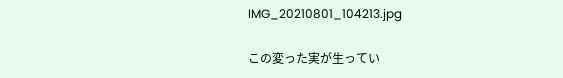IMG_20210801_104213.jpg

この変った実が生ってい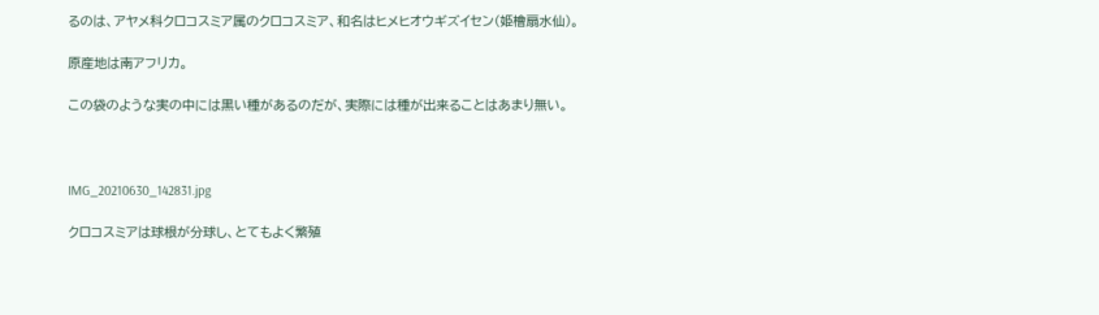るのは、アヤメ科クロコスミア属のクロコスミア、和名はヒメヒオウギズイセン(姫檜扇水仙)。

原産地は南アフリカ。

この袋のような実の中には黒い種があるのだが、実際には種が出来ることはあまり無い。



IMG_20210630_142831.jpg

クロコスミアは球根が分球し、とてもよく繁殖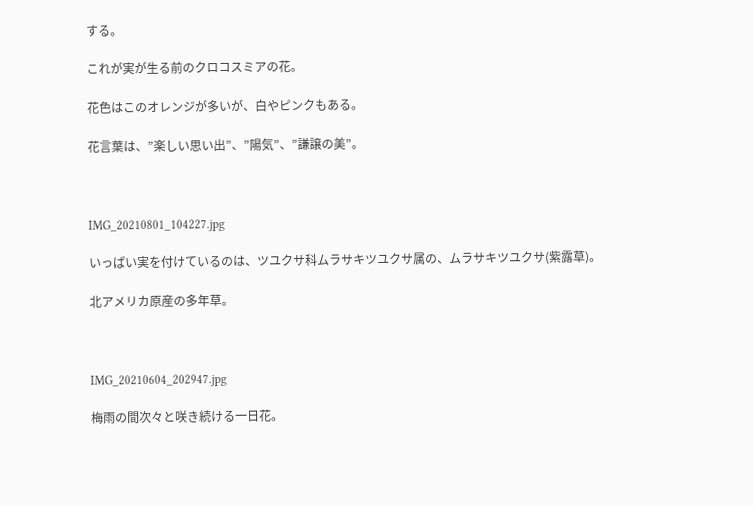する。

これが実が生る前のクロコスミアの花。

花色はこのオレンジが多いが、白やピンクもある。

花言葉は、”楽しい思い出”、”陽気”、”謙譲の美”。



IMG_20210801_104227.jpg

いっぱい実を付けているのは、ツユクサ科ムラサキツユクサ属の、ムラサキツユクサ(紫露草)。

北アメリカ原産の多年草。



IMG_20210604_202947.jpg

梅雨の間次々と咲き続ける一日花。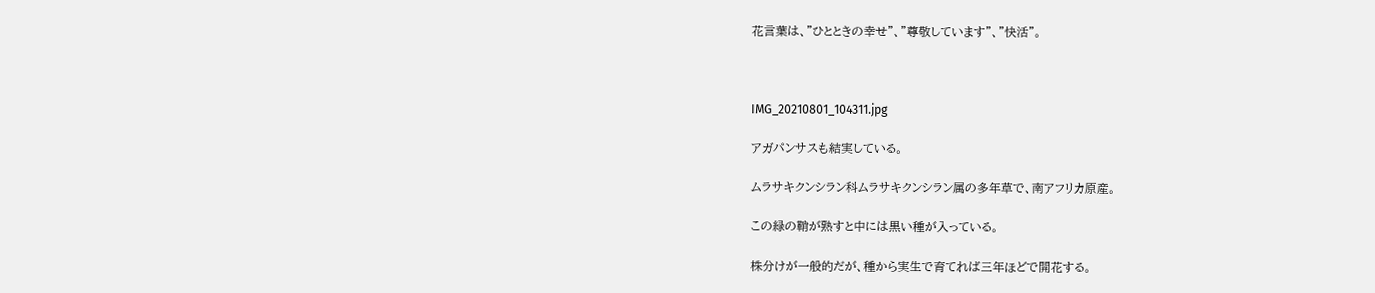花言葉は、”ひとときの幸せ”、”尊敬しています”、”快活”。



IMG_20210801_104311.jpg

アガパンサスも結実している。

ムラサキクンシラン科ムラサキクンシラン属の多年草で、南アフリカ原産。

この緑の鞘が熟すと中には黒い種が入っている。

株分けが一般的だが、種から実生で育てれば三年ほどで開花する。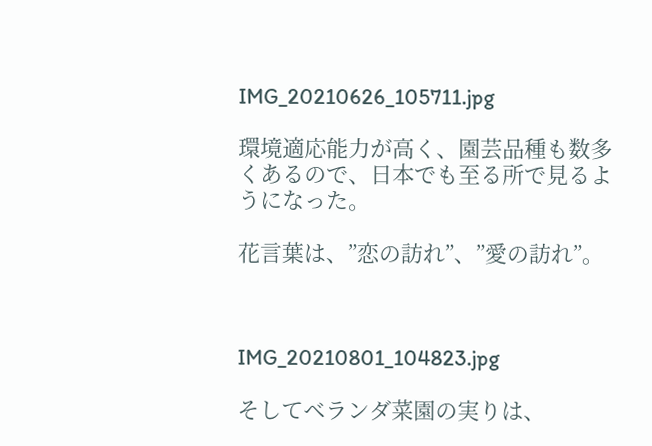IMG_20210626_105711.jpg

環境適応能力が高く、園芸品種も数多くあるので、日本でも至る所で見るようになった。

花言葉は、”恋の訪れ”、”愛の訪れ”。



IMG_20210801_104823.jpg

そしてベランダ菜園の実りは、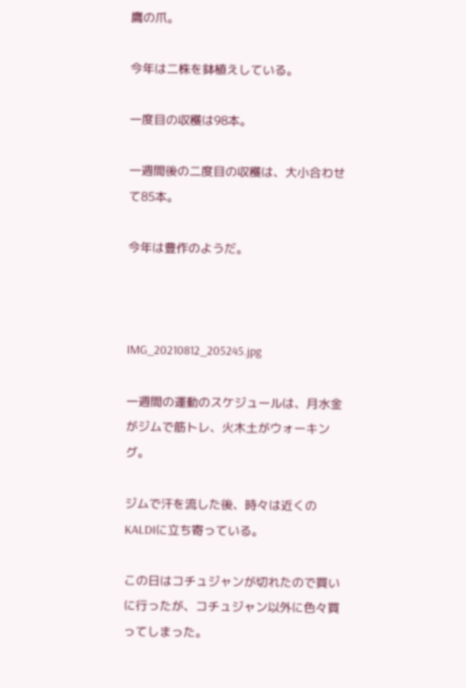鷹の爪。

今年は二株を鉢植えしている。

一度目の収穫は98本。

一週間後の二度目の収穫は、大小合わせて85本。

今年は豊作のようだ。



IMG_20210812_205245.jpg

一週間の運動のスケジュールは、月水金がジムで筋トレ、火木土がウォーキング。

ジムで汗を流した後、時々は近くのKALDIに立ち寄っている。

この日はコチュジャンが切れたので買いに行ったが、コチュジャン以外に色々買ってしまった。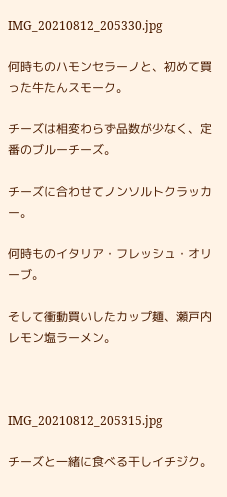IMG_20210812_205330.jpg

何時ものハモンセラーノと、初めて買った牛たんスモーク。

チーズは相変わらず品数が少なく、定番のブルーチーズ。

チーズに合わせてノンソルトクラッカー。

何時ものイタリア・フレッシュ・オリーブ。

そして衝動買いしたカップ麺、瀬戸内レモン塩ラーメン。



IMG_20210812_205315.jpg

チーズと一緒に食べる干しイチジク。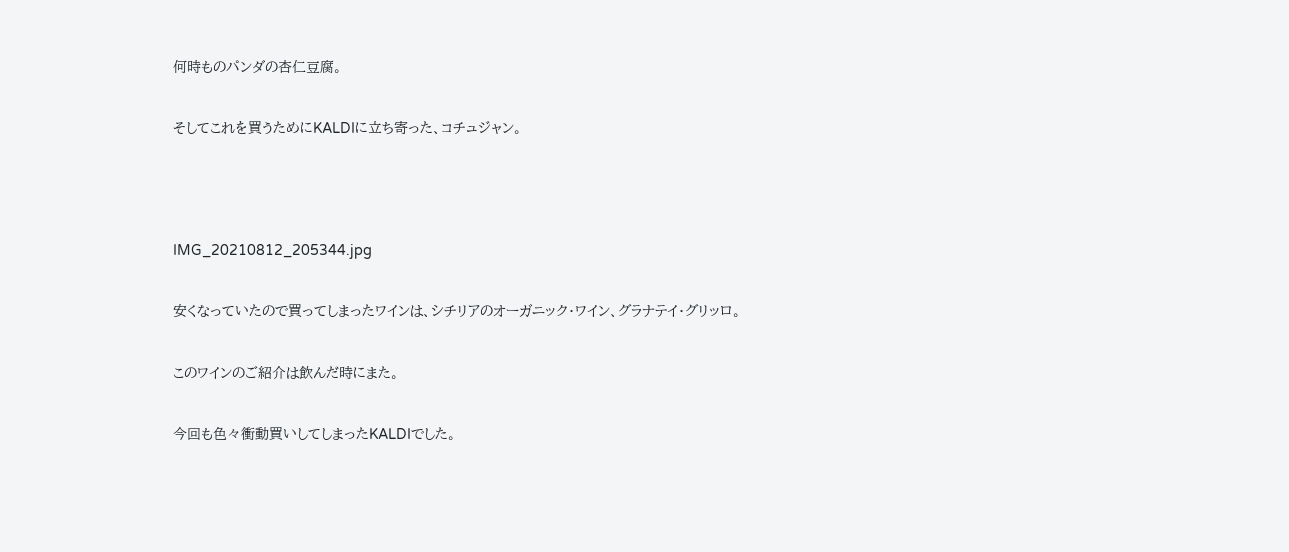何時ものパンダの杏仁豆腐。

そしてこれを買うためにKALDIに立ち寄った、コチュジャン。



IMG_20210812_205344.jpg

安くなっていたので買ってしまったワインは、シチリアのオーガニック・ワイン、グラナテイ・グリッロ。

このワインのご紹介は飲んだ時にまた。

今回も色々衝動買いしてしまったKALDIでした。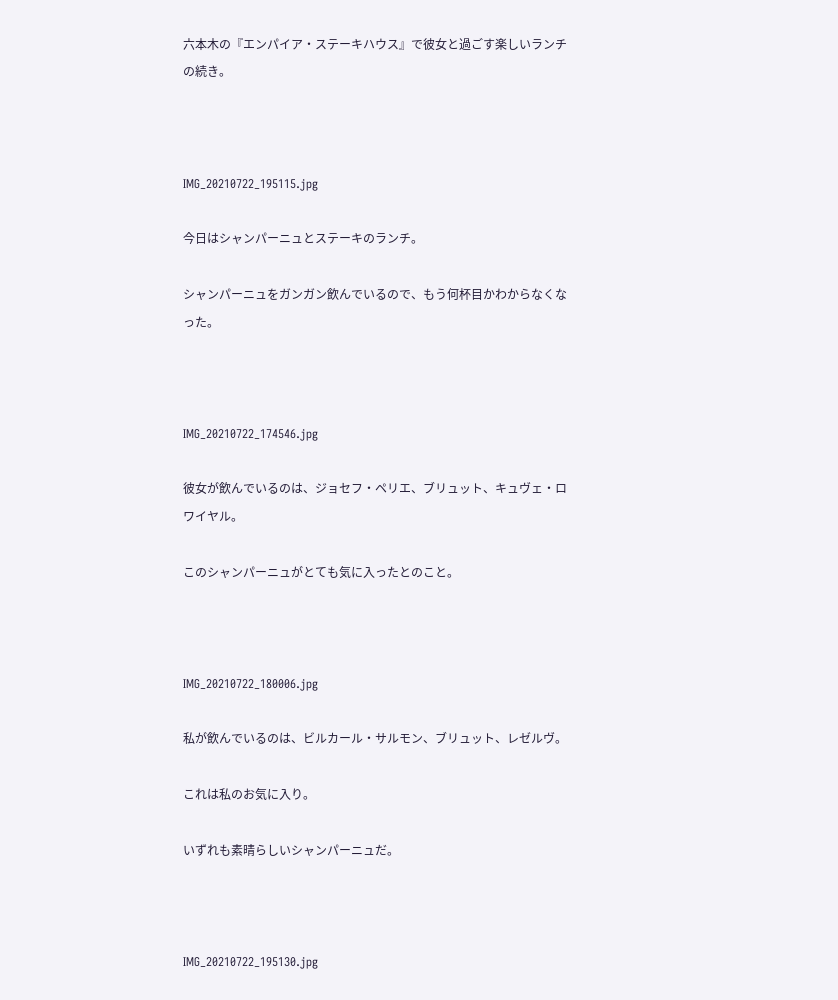六本木の『エンパイア・ステーキハウス』で彼女と過ごす楽しいランチの続き。



IMG_20210722_195115.jpg

今日はシャンパーニュとステーキのランチ。

シャンパーニュをガンガン飲んでいるので、もう何杯目かわからなくなった。



IMG_20210722_174546.jpg

彼女が飲んでいるのは、ジョセフ・ペリエ、ブリュット、キュヴェ・ロワイヤル。

このシャンパーニュがとても気に入ったとのこと。



IMG_20210722_180006.jpg

私が飲んでいるのは、ビルカール・サルモン、ブリュット、レゼルヴ。

これは私のお気に入り。

いずれも素晴らしいシャンパーニュだ。



IMG_20210722_195130.jpg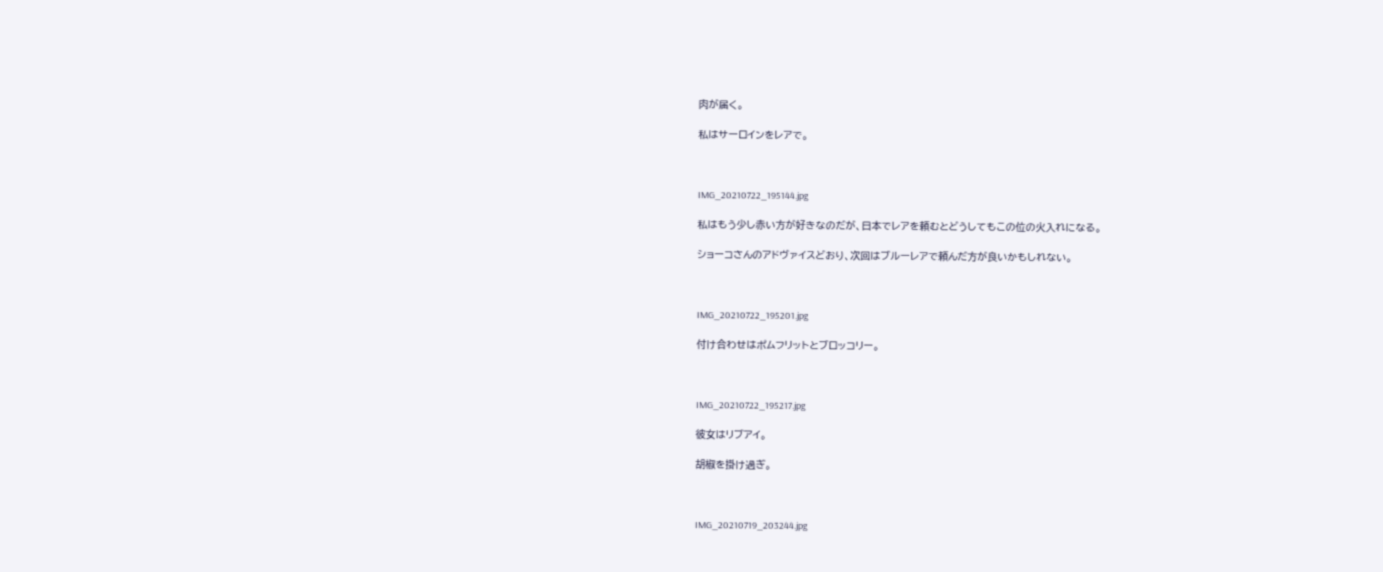肉が届く。

私はサーロインをレアで。



IMG_20210722_195144.jpg

私はもう少し赤い方が好きなのだが、日本でレアを頼むとどうしてもこの位の火入れになる。

ショーコさんのアドヴァイスどおり、次回はブルーレアで頼んだ方が良いかもしれない。



IMG_20210722_195201.jpg

付け合わせはポムフリットとブロッコリー。



IMG_20210722_195217.jpg

彼女はリブアイ。

胡椒を掛け過ぎ。



IMG_20210719_203244.jpg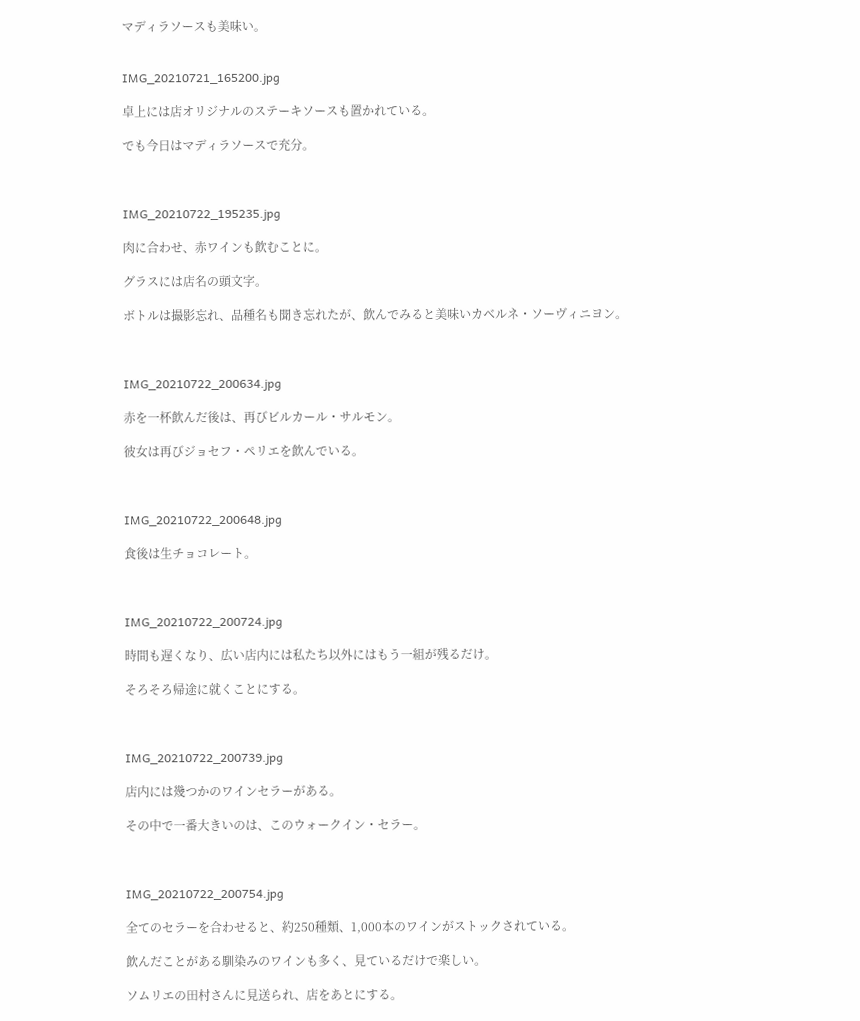マディラソースも美味い。


IMG_20210721_165200.jpg

卓上には店オリジナルのステーキソースも置かれている。

でも今日はマディラソースで充分。



IMG_20210722_195235.jpg

肉に合わせ、赤ワインも飲むことに。

グラスには店名の頭文字。

ボトルは撮影忘れ、品種名も聞き忘れたが、飲んでみると美味いカベルネ・ソーヴィニヨン。



IMG_20210722_200634.jpg

赤を一杯飲んだ後は、再びビルカール・サルモン。

彼女は再びジョセフ・ペリエを飲んでいる。



IMG_20210722_200648.jpg

食後は生チョコレート。



IMG_20210722_200724.jpg

時間も遅くなり、広い店内には私たち以外にはもう一組が残るだけ。

そろそろ帰途に就くことにする。



IMG_20210722_200739.jpg

店内には幾つかのワインセラーがある。

その中で一番大きいのは、このウォークイン・セラー。



IMG_20210722_200754.jpg

全てのセラーを合わせると、約250種類、1,000本のワインがストックされている。

飲んだことがある馴染みのワインも多く、見ているだけで楽しい。

ソムリエの田村さんに見送られ、店をあとにする。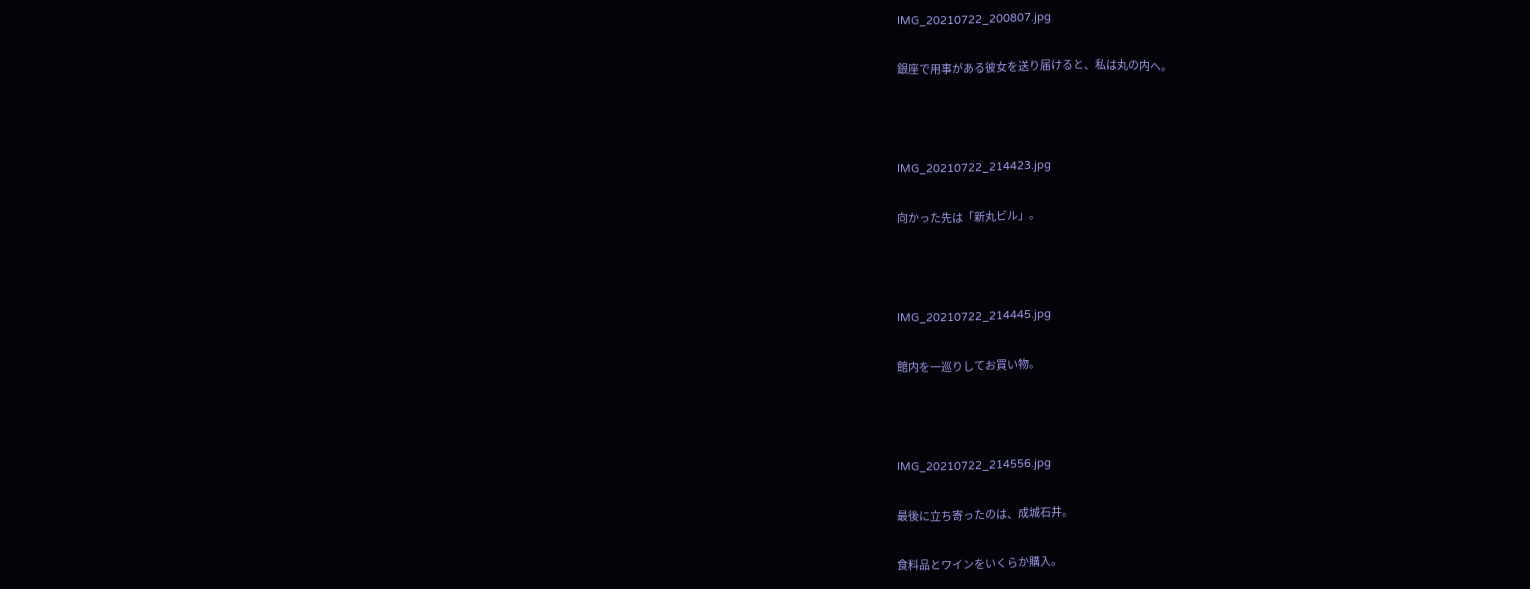IMG_20210722_200807.jpg

銀座で用事がある彼女を送り届けると、私は丸の内へ。



IMG_20210722_214423.jpg

向かった先は「新丸ビル」。



IMG_20210722_214445.jpg

館内を一巡りしてお買い物。



IMG_20210722_214556.jpg

最後に立ち寄ったのは、成城石井。

食料品とワインをいくらか購入。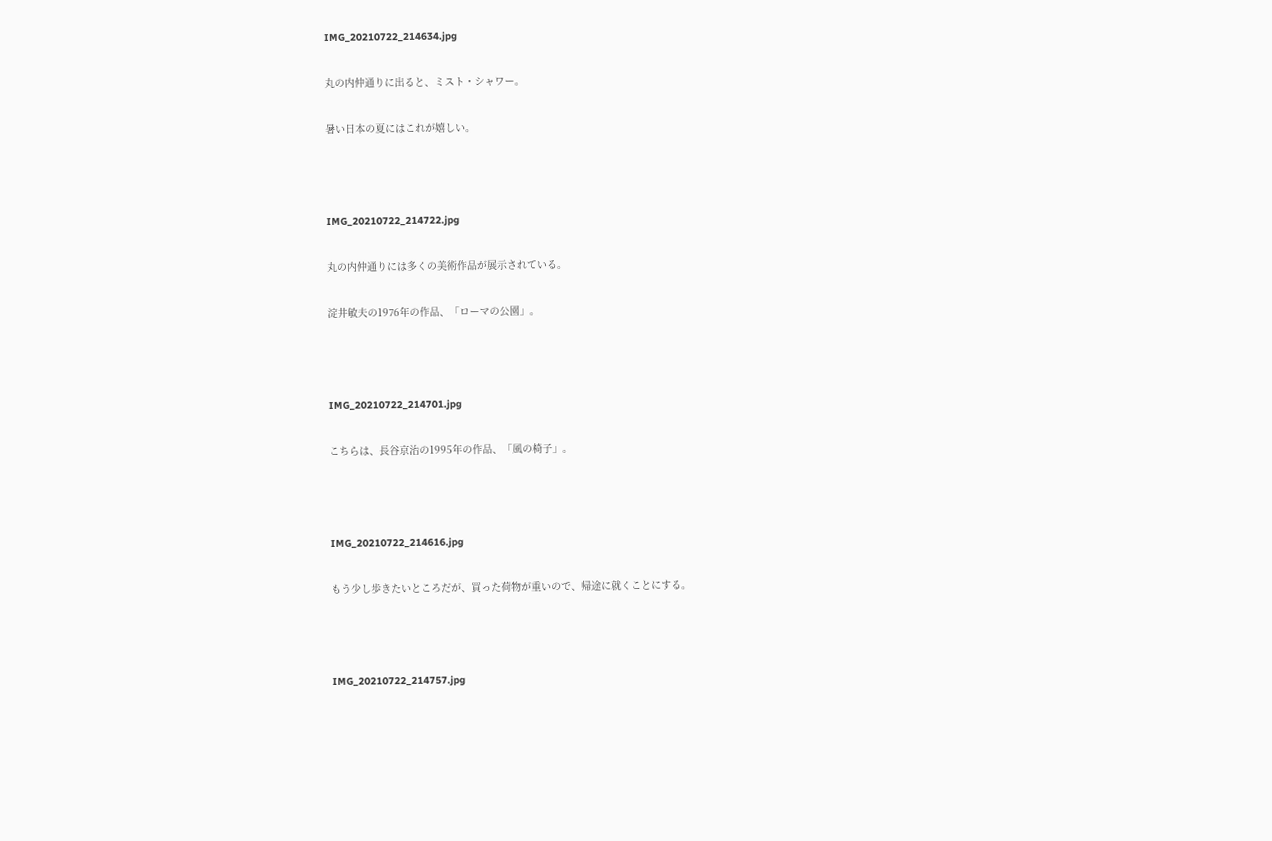IMG_20210722_214634.jpg

丸の内仲通りに出ると、ミスト・シャワー。

暑い日本の夏にはこれが嬉しい。



IMG_20210722_214722.jpg

丸の内仲通りには多くの美術作品が展示されている。

淀井敏夫の1976年の作品、「ローマの公園」。



IMG_20210722_214701.jpg

こちらは、長谷京治の1995年の作品、「風の椅子」。



IMG_20210722_214616.jpg

もう少し歩きたいところだが、買った荷物が重いので、帰途に就くことにする。



IMG_20210722_214757.jpg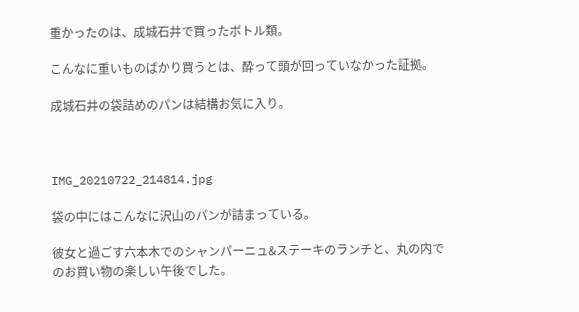重かったのは、成城石井で買ったボトル類。

こんなに重いものばかり買うとは、酔って頭が回っていなかった証拠。

成城石井の袋詰めのパンは結構お気に入り。



IMG_20210722_214814.jpg

袋の中にはこんなに沢山のパンが詰まっている。

彼女と過ごす六本木でのシャンパーニュ&ステーキのランチと、丸の内でのお買い物の楽しい午後でした。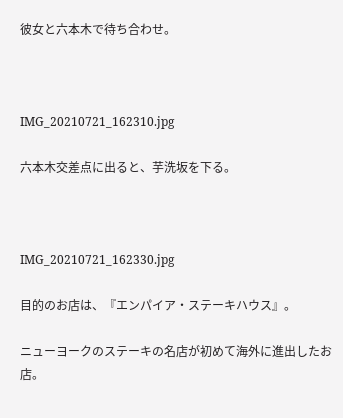彼女と六本木で待ち合わせ。



IMG_20210721_162310.jpg

六本木交差点に出ると、芋洗坂を下る。



IMG_20210721_162330.jpg

目的のお店は、『エンパイア・ステーキハウス』。

ニューヨークのステーキの名店が初めて海外に進出したお店。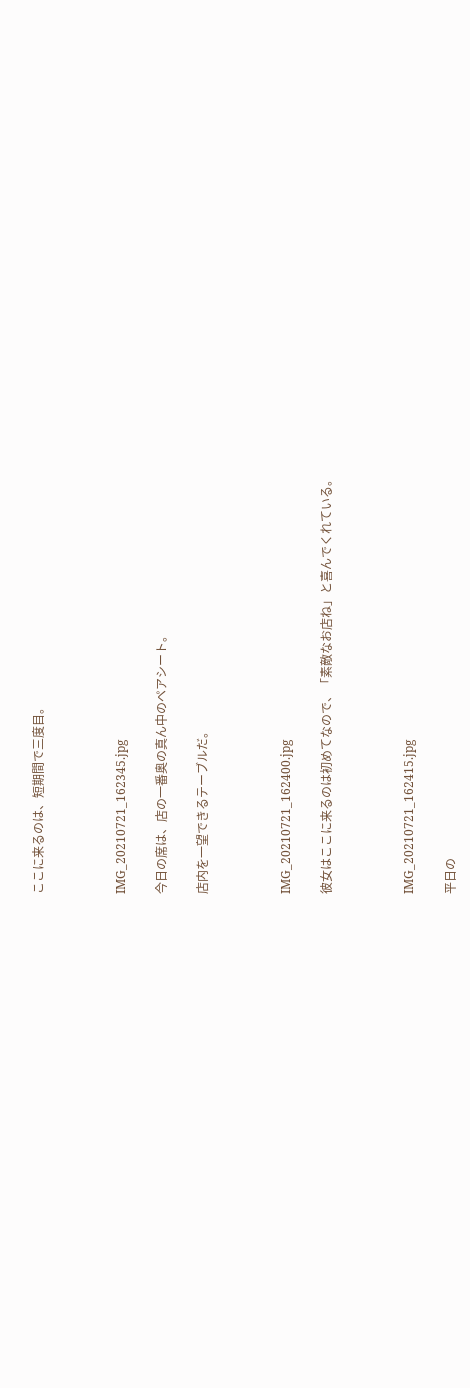ここに来るのは、短期間で三度目。



IMG_20210721_162345.jpg

今日の席は、店の一番奥の真ん中のペアシート。

店内を一望できるテーブルだ。



IMG_20210721_162400.jpg

彼女はここに来るのは初めてなので、「素敵なお店ね」と喜んでくれている。



IMG_20210721_162415.jpg

平日の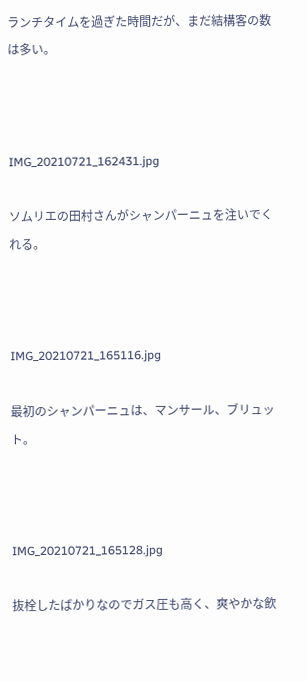ランチタイムを過ぎた時間だが、まだ結構客の数は多い。



IMG_20210721_162431.jpg

ソムリエの田村さんがシャンパーニュを注いでくれる。



IMG_20210721_165116.jpg

最初のシャンパーニュは、マンサール、ブリュット。



IMG_20210721_165128.jpg

抜栓したばかりなのでガス圧も高く、爽やかな飲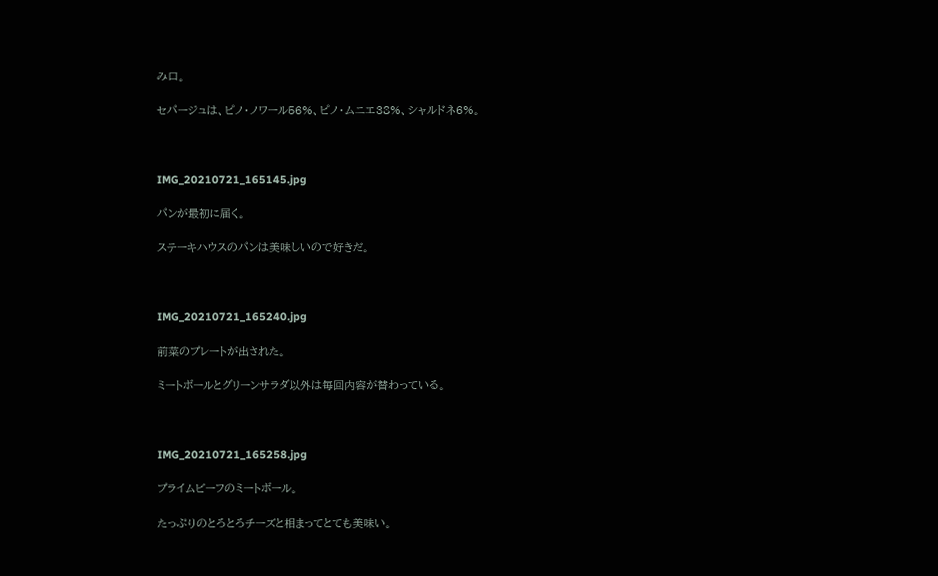み口。

セパージュは、ピノ・ノワール56%、ピノ・ムニエ38%、シャルドネ6%。



IMG_20210721_165145.jpg

パンが最初に届く。

ステーキハウスのパンは美味しいので好きだ。



IMG_20210721_165240.jpg

前菜のプレートが出された。

ミートボールとグリーンサラダ以外は毎回内容が替わっている。



IMG_20210721_165258.jpg

プライムビーフのミートボール。

たっぷりのとろとろチーズと相まってとても美味い。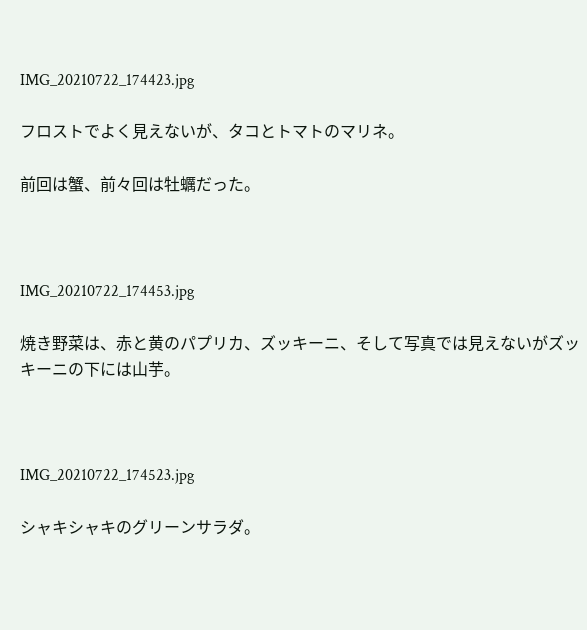IMG_20210722_174423.jpg

フロストでよく見えないが、タコとトマトのマリネ。

前回は蟹、前々回は牡蠣だった。



IMG_20210722_174453.jpg

焼き野菜は、赤と黄のパプリカ、ズッキーニ、そして写真では見えないがズッキーニの下には山芋。



IMG_20210722_174523.jpg

シャキシャキのグリーンサラダ。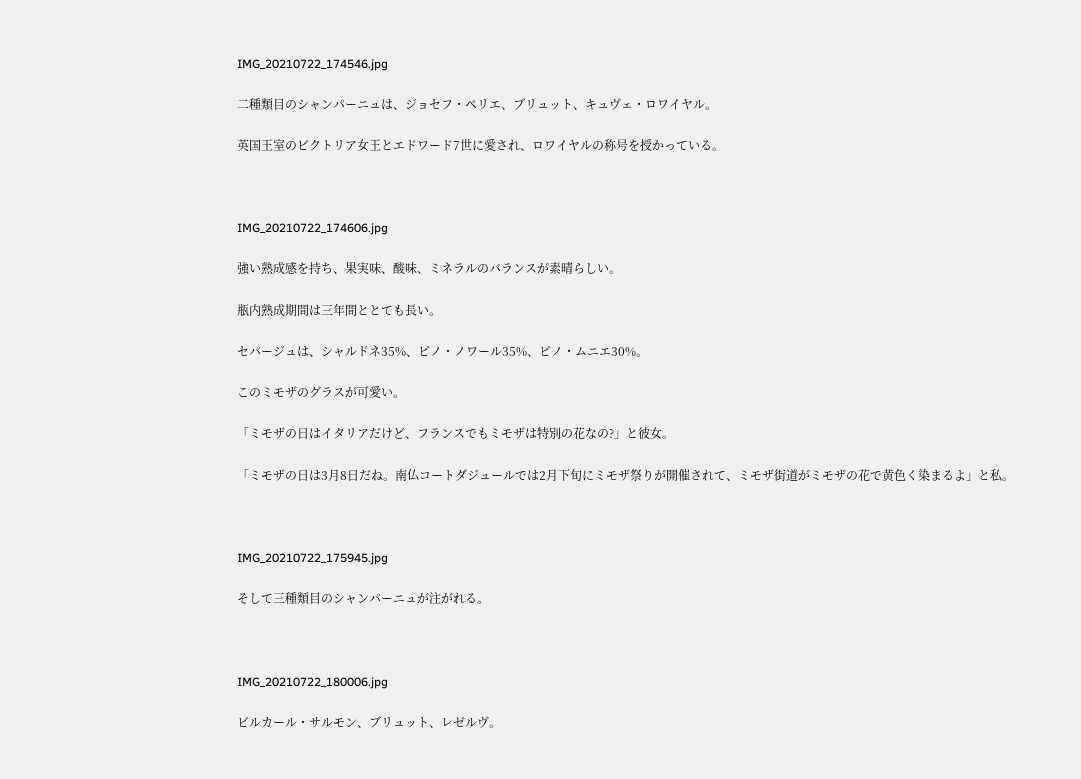IMG_20210722_174546.jpg

二種類目のシャンパーニュは、ジョセフ・ペリエ、ブリュット、キュヴェ・ロワイヤル。

英国王室のビクトリア女王とエドワード7世に愛され、ロワイヤルの称号を授かっている。



IMG_20210722_174606.jpg

強い熟成感を持ち、果実味、酸味、ミネラルのバランスが素晴らしい。

瓶内熟成期間は三年間ととても長い。

セパージュは、シャルドネ35%、ピノ・ノワール35%、ピノ・ムニエ30%。

このミモザのグラスが可愛い。

「ミモザの日はイタリアだけど、フランスでもミモザは特別の花なの?」と彼女。

「ミモザの日は3月8日だね。南仏コートダジュールでは2月下旬にミモザ祭りが開催されて、ミモザ街道がミモザの花で黄色く染まるよ」と私。



IMG_20210722_175945.jpg

そして三種類目のシャンパーニュが注がれる。



IMG_20210722_180006.jpg

ビルカール・サルモン、ブリュット、レゼルヴ。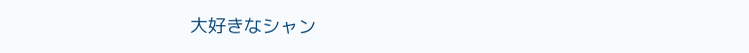大好きなシャン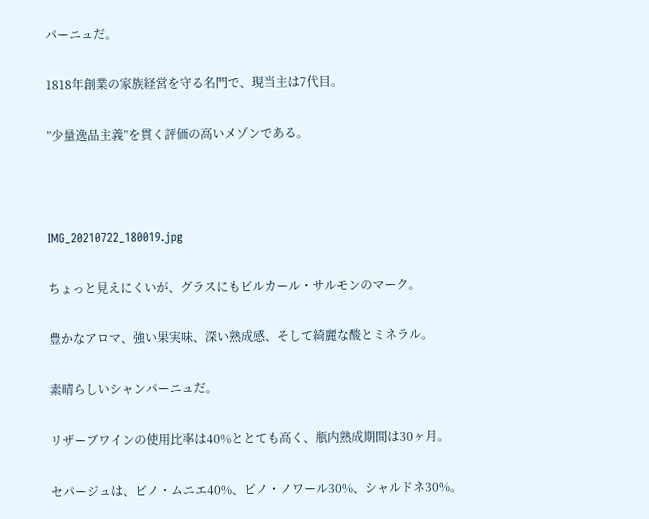パーニュだ。

1818年創業の家族経営を守る名門で、現当主は7代目。

”少量逸品主義”を貫く評価の高いメゾンである。



IMG_20210722_180019.jpg

ちょっと見えにくいが、グラスにもビルカール・サルモンのマーク。

豊かなアロマ、強い果実味、深い熟成感、そして綺麗な酸とミネラル。

素晴らしいシャンパーニュだ。

リザーブワインの使用比率は40%ととても高く、瓶内熟成期間は30ヶ月。

セパージュは、ピノ・ムニエ40%、ピノ・ノワール30%、シャルドネ30%。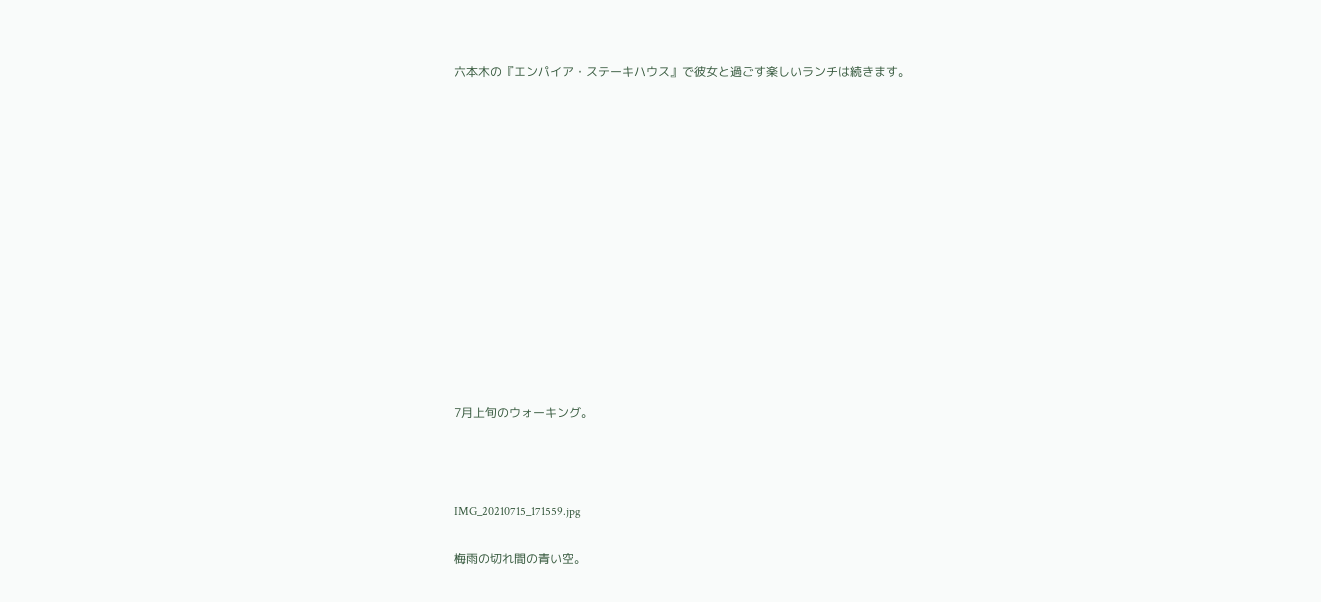六本木の『エンパイア・ステーキハウス』で彼女と過ごす楽しいランチは続きます。













7月上旬のウォーキング。



IMG_20210715_171559.jpg

梅雨の切れ間の青い空。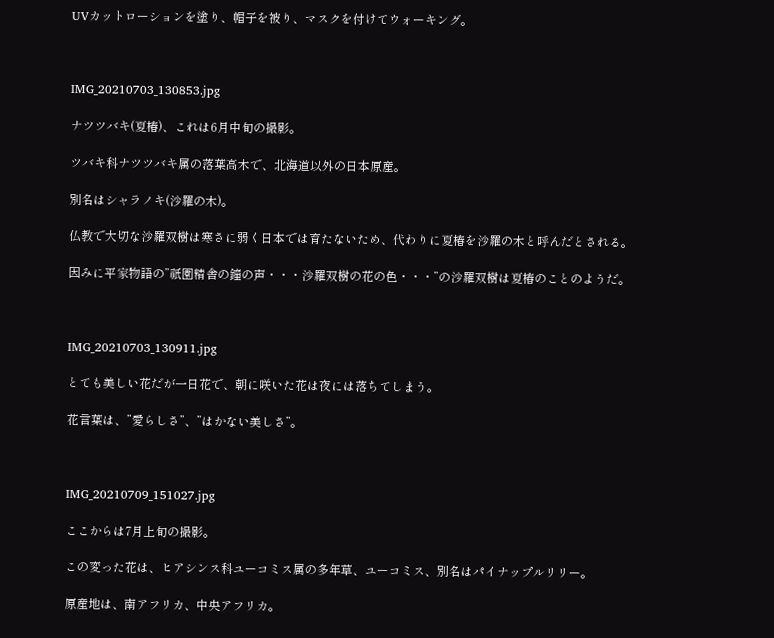UVカットローションを塗り、帽子を被り、マスクを付けてウォーキング。



IMG_20210703_130853.jpg

ナツツバキ(夏椿)、これは6月中旬の撮影。

ツバキ科ナツツバキ属の落葉高木で、北海道以外の日本原産。

別名はシャラノキ(沙羅の木)。

仏教で大切な沙羅双樹は寒さに弱く日本では育たないため、代わりに夏椿を沙羅の木と呼んだとされる。

因みに平家物語の”祇園精舎の鐘の声・・・沙羅双樹の花の色・・・”の沙羅双樹は夏椿のことのようだ。



IMG_20210703_130911.jpg

とても美しい花だが一日花で、朝に咲いた花は夜には落ちてしまう。

花言葉は、”愛らしさ”、”はかない美しさ”。



IMG_20210709_151027.jpg

ここからは7月上旬の撮影。

この変った花は、ヒアシンス科ユーコミス属の多年草、ユーコミス、別名はパイナップルリリー。

原産地は、南アフリカ、中央アフリカ。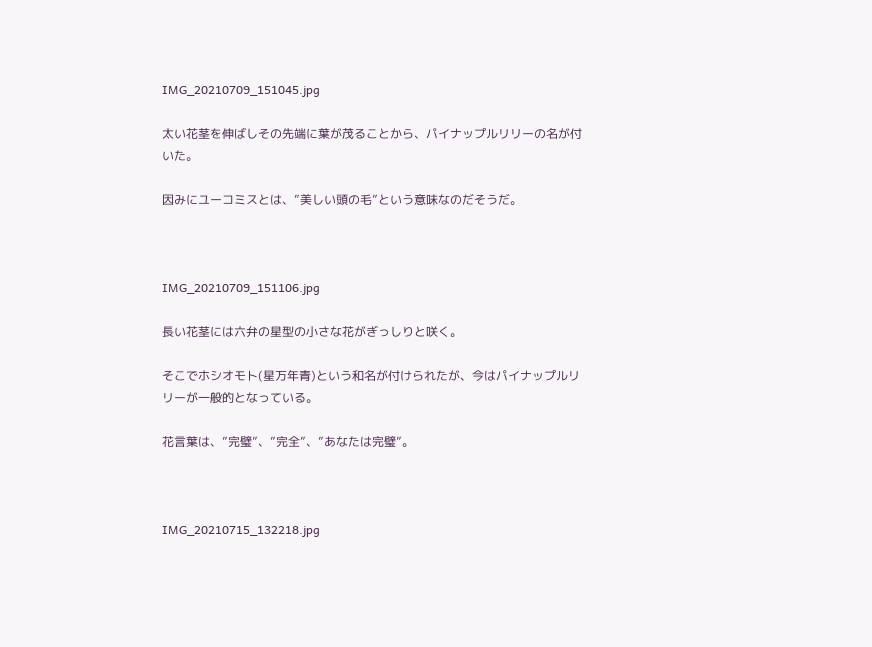IMG_20210709_151045.jpg

太い花茎を伸ばしその先端に葉が茂ることから、パイナップルリリーの名が付いた。

因みにユーコミスとは、”美しい頭の毛”という意味なのだそうだ。



IMG_20210709_151106.jpg

長い花茎には六弁の星型の小さな花がぎっしりと咲く。

そこでホシオモト(星万年青)という和名が付けられたが、今はパイナップルリリーが一般的となっている。

花言葉は、”完璧”、”完全”、”あなたは完璧”。



IMG_20210715_132218.jpg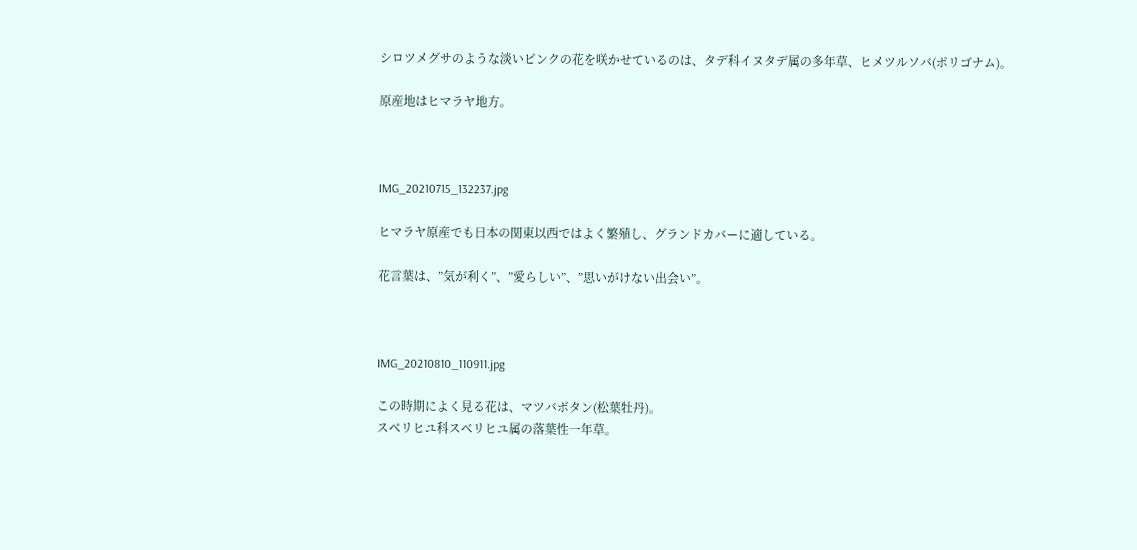シロツメグサのような淡いピンクの花を咲かせているのは、タデ科イヌタデ属の多年草、ヒメツルソバ(ポリゴナム)。

原産地はヒマラヤ地方。



IMG_20210715_132237.jpg

ヒマラヤ原産でも日本の関東以西ではよく繁殖し、グランドカバーに適している。

花言葉は、”気が利く”、”愛らしい”、”思いがけない出会い”。



IMG_20210810_110911.jpg

この時期によく見る花は、マツバボタン(松葉牡丹)。
スベリヒユ科スベリヒユ属の落葉性一年草。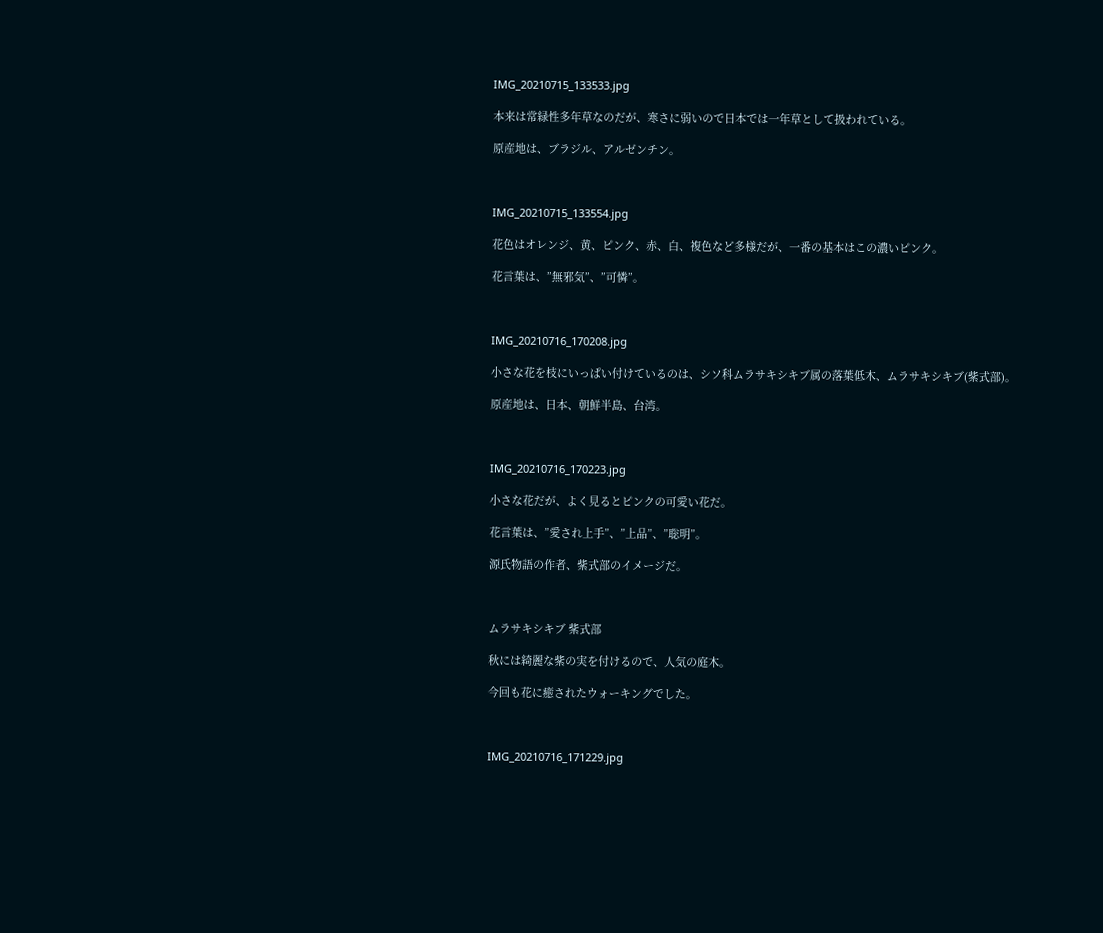IMG_20210715_133533.jpg

本来は常緑性多年草なのだが、寒さに弱いので日本では一年草として扱われている。

原産地は、ブラジル、アルゼンチン。



IMG_20210715_133554.jpg

花色はオレンジ、黄、ピンク、赤、白、複色など多様だが、一番の基本はこの濃いピンク。

花言葉は、”無邪気”、”可憐”。



IMG_20210716_170208.jpg

小さな花を枝にいっぱい付けているのは、シソ科ムラサキシキブ属の落葉低木、ムラサキシキブ(紫式部)。

原産地は、日本、朝鮮半島、台湾。



IMG_20210716_170223.jpg

小さな花だが、よく見るとピンクの可愛い花だ。

花言葉は、”愛され上手”、”上品”、”聡明”。

源氏物語の作者、紫式部のイメージだ。



ムラサキシキブ 紫式部

秋には綺麗な紫の実を付けるので、人気の庭木。

今回も花に癒されたウォーキングでした。



IMG_20210716_171229.jpg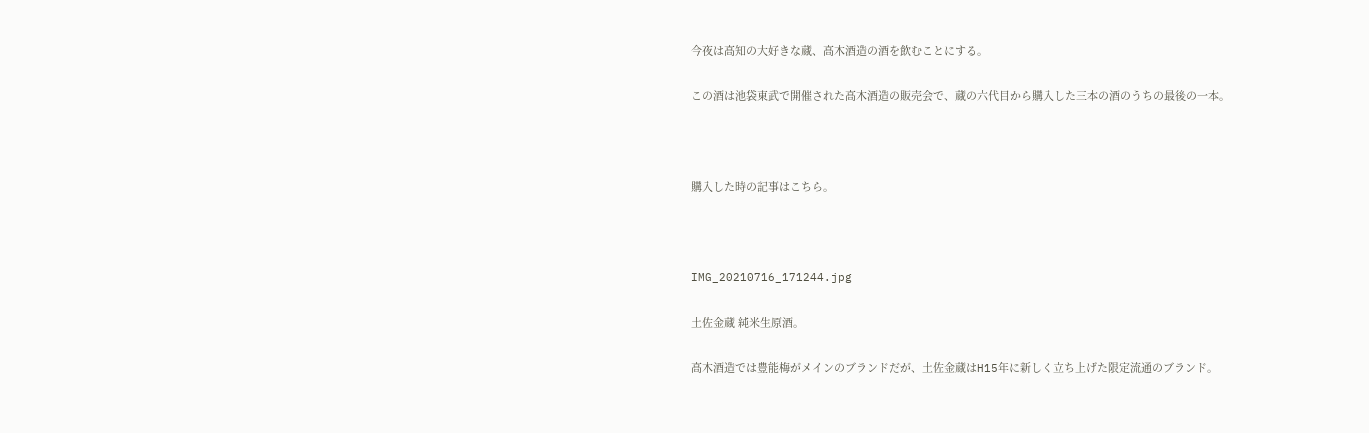今夜は高知の大好きな蔵、高木酒造の酒を飲むことにする。

この酒は池袋東武で開催された高木酒造の販売会で、蔵の六代目から購入した三本の酒のうちの最後の一本。



購入した時の記事はこちら。



IMG_20210716_171244.jpg

土佐金蔵 純米生原酒。

高木酒造では豊能梅がメインのブランドだが、土佐金蔵はH15年に新しく立ち上げた限定流通のブランド。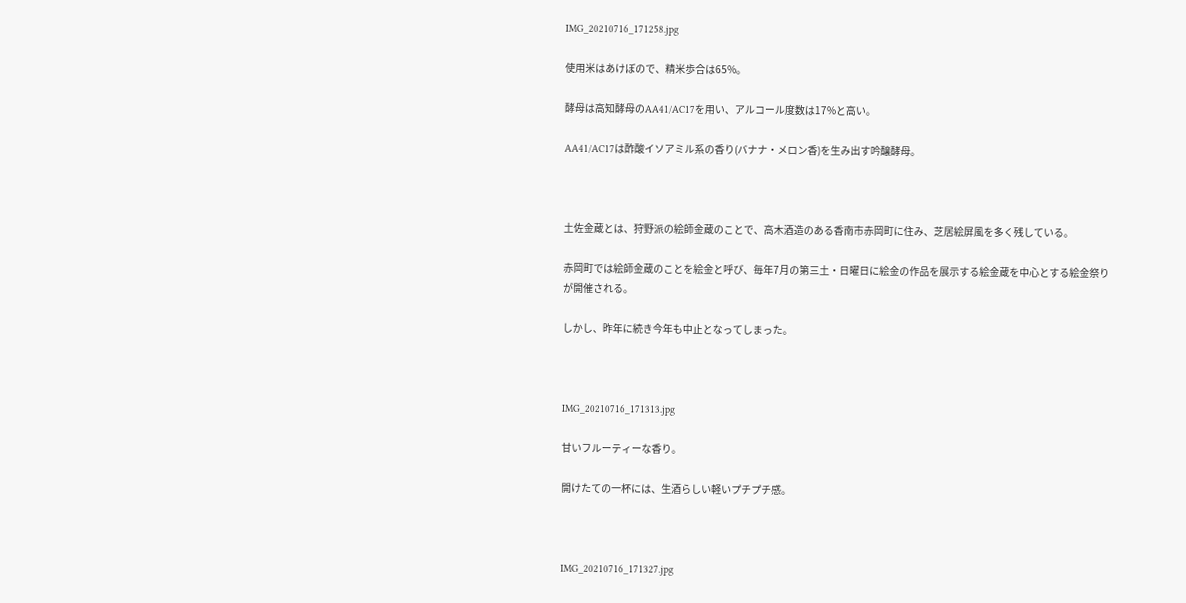IMG_20210716_171258.jpg

使用米はあけぼので、精米歩合は65%。

酵母は高知酵母のAA41/AC17を用い、アルコール度数は17%と高い。

AA41/AC17は酢酸イソアミル系の香り(バナナ・メロン香)を生み出す吟醸酵母。



土佐金蔵とは、狩野派の絵師金蔵のことで、高木酒造のある香南市赤岡町に住み、芝居絵屏風を多く残している。

赤岡町では絵師金蔵のことを絵金と呼び、毎年7月の第三土・日曜日に絵金の作品を展示する絵金蔵を中心とする絵金祭りが開催される。

しかし、昨年に続き今年も中止となってしまった。



IMG_20210716_171313.jpg

甘いフルーティーな香り。

開けたての一杯には、生酒らしい軽いプチプチ感。



IMG_20210716_171327.jpg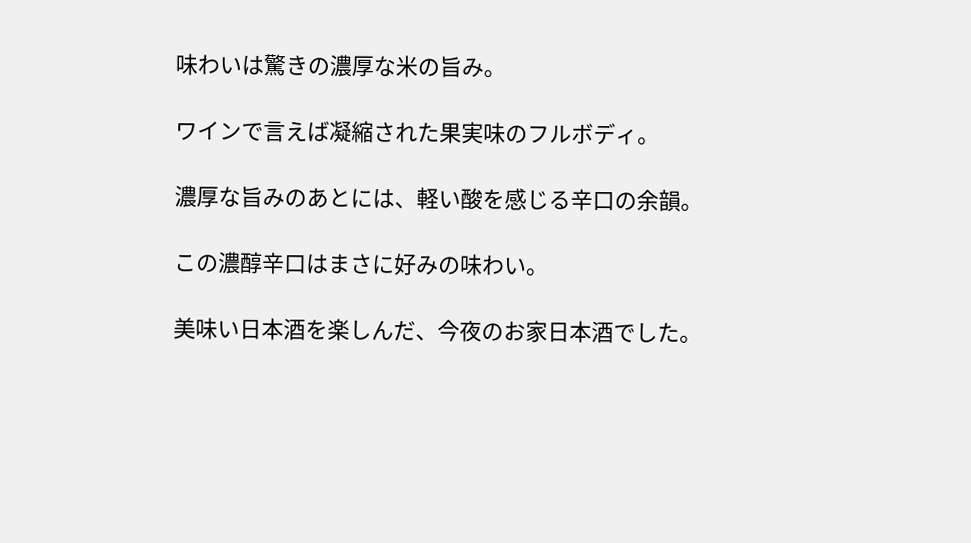味わいは驚きの濃厚な米の旨み。

ワインで言えば凝縮された果実味のフルボディ。

濃厚な旨みのあとには、軽い酸を感じる辛口の余韻。

この濃醇辛口はまさに好みの味わい。

美味い日本酒を楽しんだ、今夜のお家日本酒でした。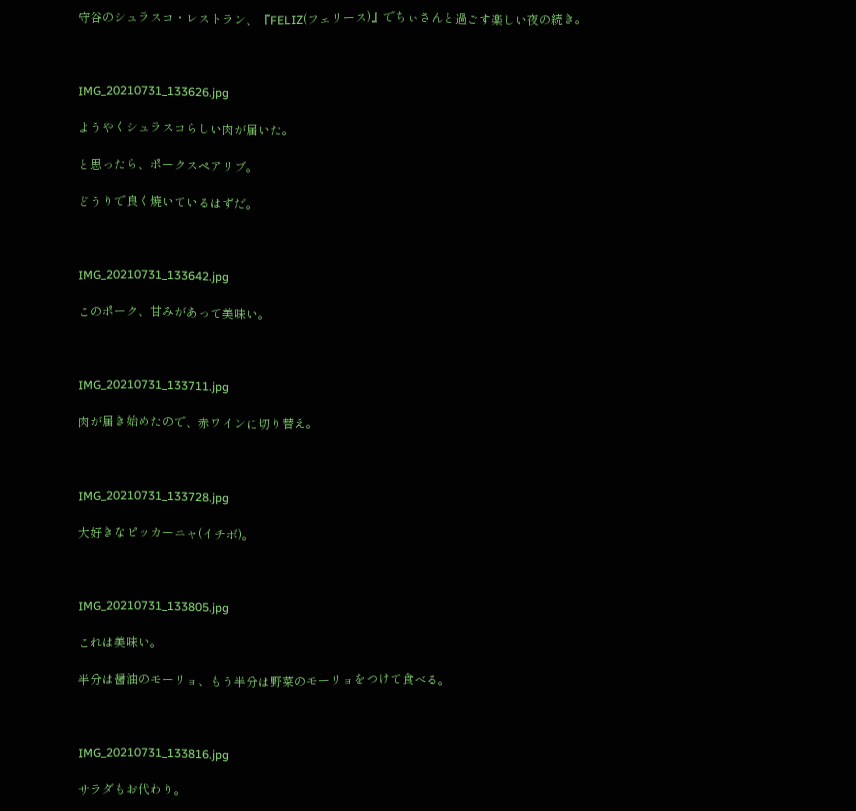守谷のシュラスコ・レストラン、『FELIZ(フェリース)』でちぃさんと過ごす楽しい夜の続き。



IMG_20210731_133626.jpg

ようやくシュラスコらしい肉が届いた。

と思ったら、ポークスペアリブ。

どうりで良く焼いているはずだ。



IMG_20210731_133642.jpg

このポーク、甘みがあって美味い。



IMG_20210731_133711.jpg

肉が届き始めたので、赤ワインに切り替え。



IMG_20210731_133728.jpg

大好きなピッカーニャ(イチボ)。



IMG_20210731_133805.jpg

これは美味い。

半分は醤油のモーリョ、もう半分は野菜のモーリョをつけて食べる。



IMG_20210731_133816.jpg

サラダもお代わり。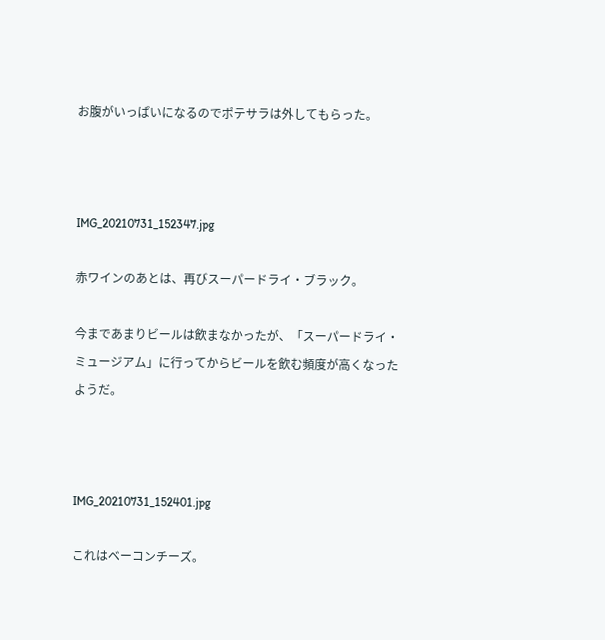お腹がいっぱいになるのでポテサラは外してもらった。



IMG_20210731_152347.jpg

赤ワインのあとは、再びスーパードライ・ブラック。

今まであまりビールは飲まなかったが、「スーパードライ・ミュージアム」に行ってからビールを飲む頻度が高くなったようだ。



IMG_20210731_152401.jpg

これはベーコンチーズ。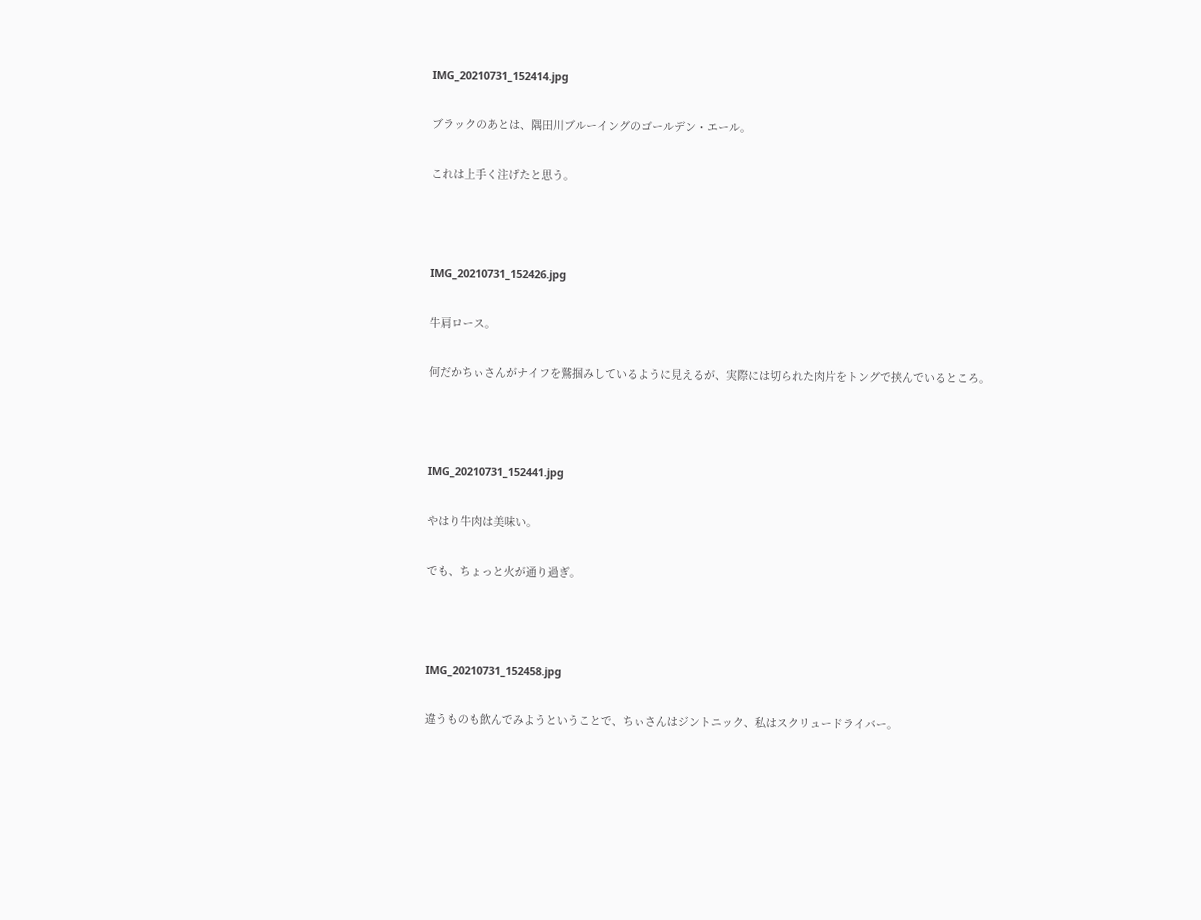IMG_20210731_152414.jpg

ブラックのあとは、隅田川ブルーイングのゴールデン・エール。

これは上手く注げたと思う。



IMG_20210731_152426.jpg

牛肩ロース。

何だかちぃさんがナイフを鷲掴みしているように見えるが、実際には切られた肉片をトングで挟んでいるところ。



IMG_20210731_152441.jpg

やはり牛肉は美味い。

でも、ちょっと火が通り過ぎ。



IMG_20210731_152458.jpg

違うものも飲んでみようということで、ちぃさんはジントニック、私はスクリュードライバー。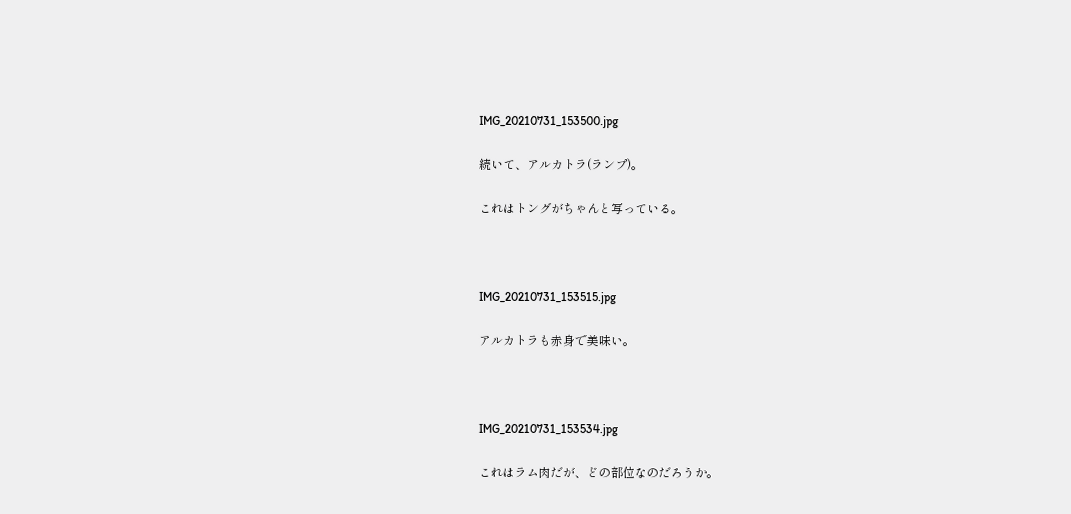IMG_20210731_153500.jpg

続いて、アルカトラ(ランプ)。

これはトングがちゃんと写っている。



IMG_20210731_153515.jpg

アルカトラも赤身で美味い。



IMG_20210731_153534.jpg

これはラム肉だが、どの部位なのだろうか。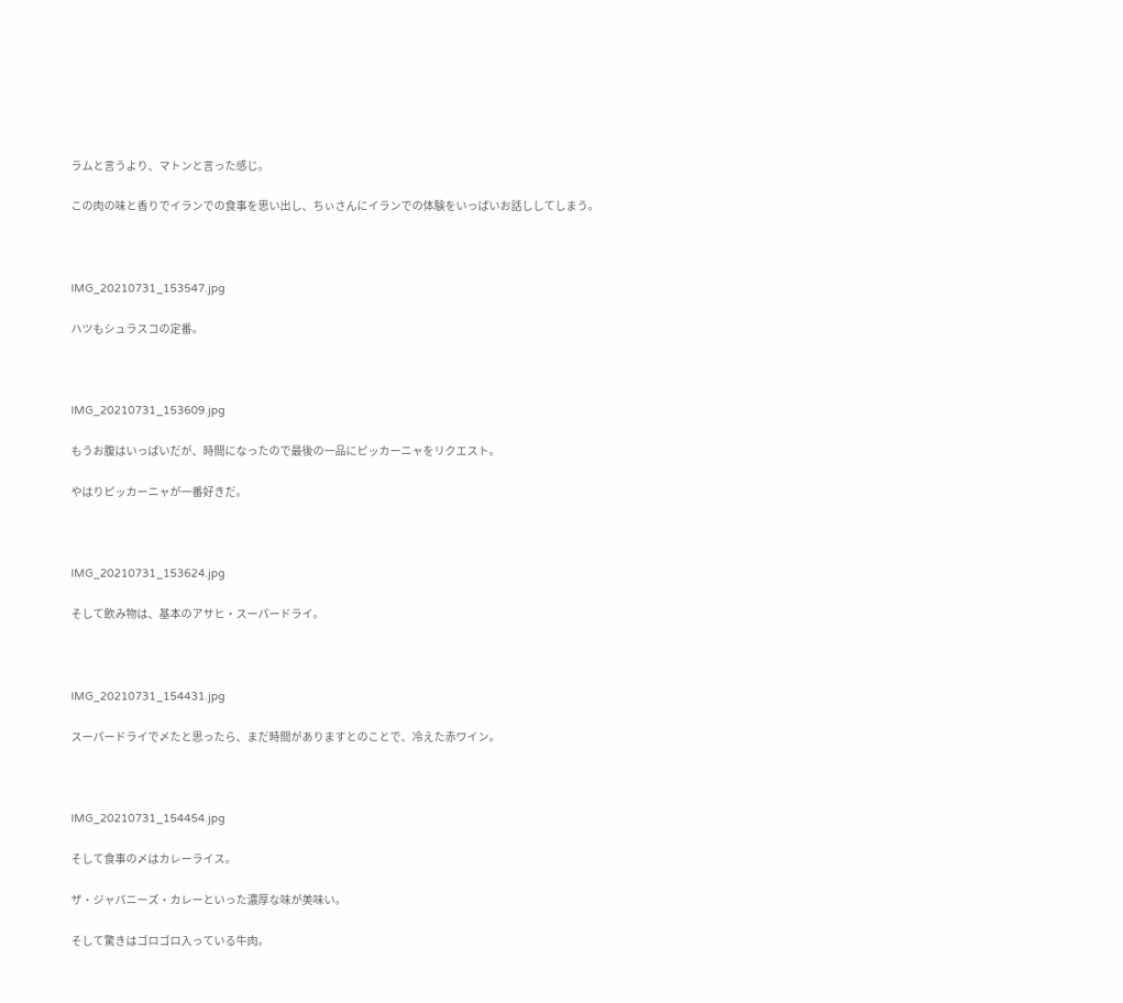ラムと言うより、マトンと言った感じ。

この肉の味と香りでイランでの食事を思い出し、ちぃさんにイランでの体験をいっぱいお話ししてしまう。



IMG_20210731_153547.jpg

ハツもシュラスコの定番。



IMG_20210731_153609.jpg

もうお腹はいっぱいだが、時間になったので最後の一品にピッカーニャをリクエスト。

やはりピッカーニャが一番好きだ。



IMG_20210731_153624.jpg

そして飲み物は、基本のアサヒ・スーパードライ。



IMG_20210731_154431.jpg

スーパードライで〆たと思ったら、まだ時間がありますとのことで、冷えた赤ワイン。



IMG_20210731_154454.jpg

そして食事の〆はカレーライス。

ザ・ジャパニーズ・カレーといった濃厚な味が美味い。

そして驚きはゴロゴロ入っている牛肉。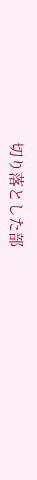切り落とした部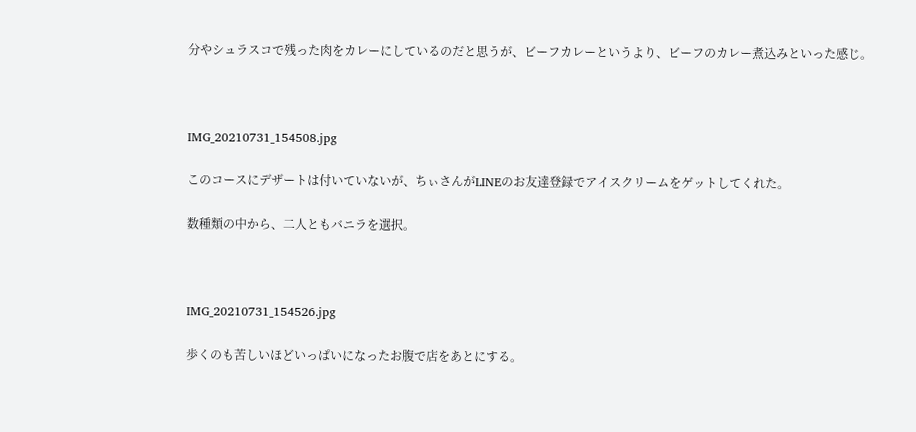分やシュラスコで残った肉をカレーにしているのだと思うが、ビーフカレーというより、ビーフのカレー煮込みといった感じ。



IMG_20210731_154508.jpg

このコースにデザートは付いていないが、ちぃさんがLINEのお友達登録でアイスクリームをゲットしてくれた。

数種類の中から、二人ともバニラを選択。



IMG_20210731_154526.jpg

歩くのも苦しいほどいっぱいになったお腹で店をあとにする。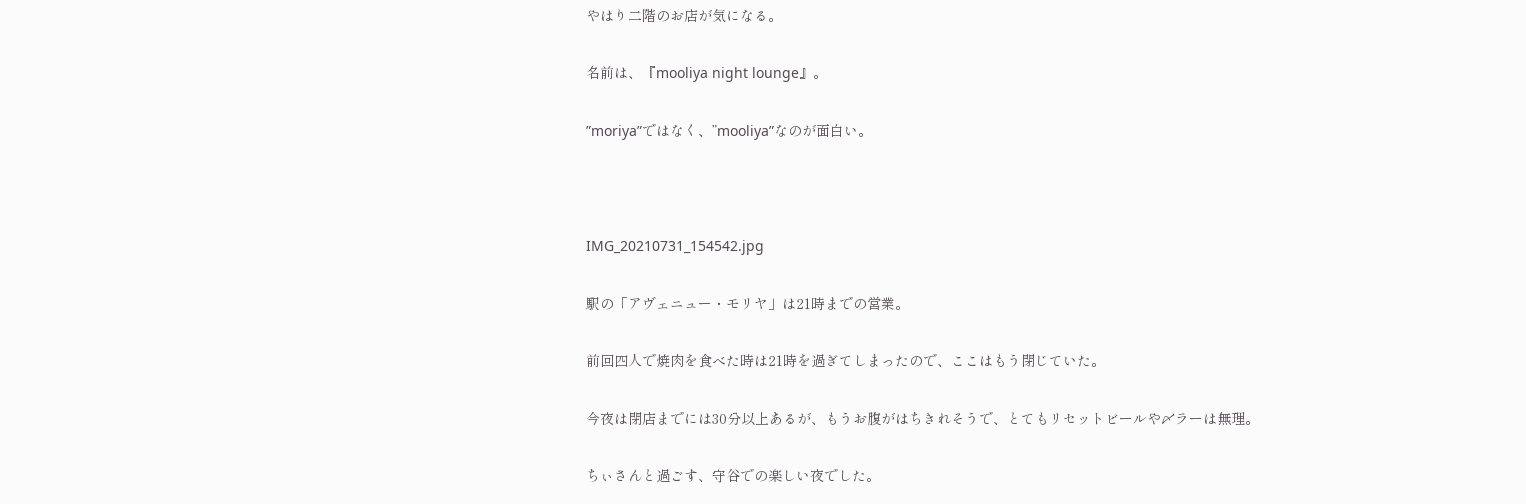やはり二階のお店が気になる。

名前は、『mooliya night lounge』。

”moriya”ではなく、”mooliya”なのが面白い。



IMG_20210731_154542.jpg

駅の「アヴェニュー・モリヤ」は21時までの営業。

前回四人で焼肉を食べた時は21時を過ぎてしまったので、ここはもう閉じていた。

今夜は閉店までには30分以上あるが、もうお腹がはちきれそうで、とてもリセットビールや〆ラーは無理。

ちぃさんと過ごす、守谷での楽しい夜でした。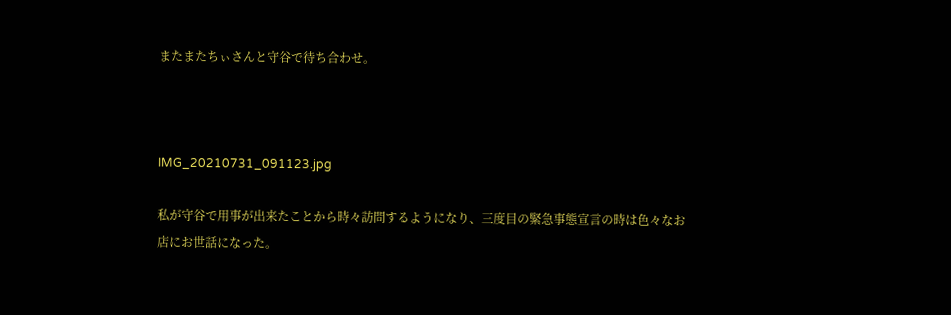またまたちぃさんと守谷で待ち合わせ。



IMG_20210731_091123.jpg

私が守谷で用事が出来たことから時々訪問するようになり、三度目の緊急事態宣言の時は色々なお店にお世話になった。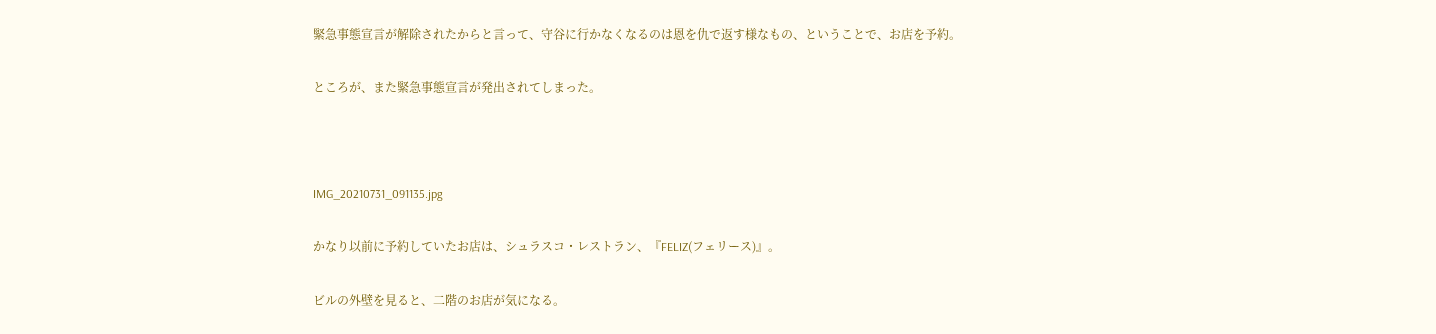緊急事態宣言が解除されたからと言って、守谷に行かなくなるのは恩を仇で返す様なもの、ということで、お店を予約。

ところが、また緊急事態宣言が発出されてしまった。



IMG_20210731_091135.jpg

かなり以前に予約していたお店は、シュラスコ・レストラン、『FELIZ(フェリース)』。

ビルの外壁を見ると、二階のお店が気になる。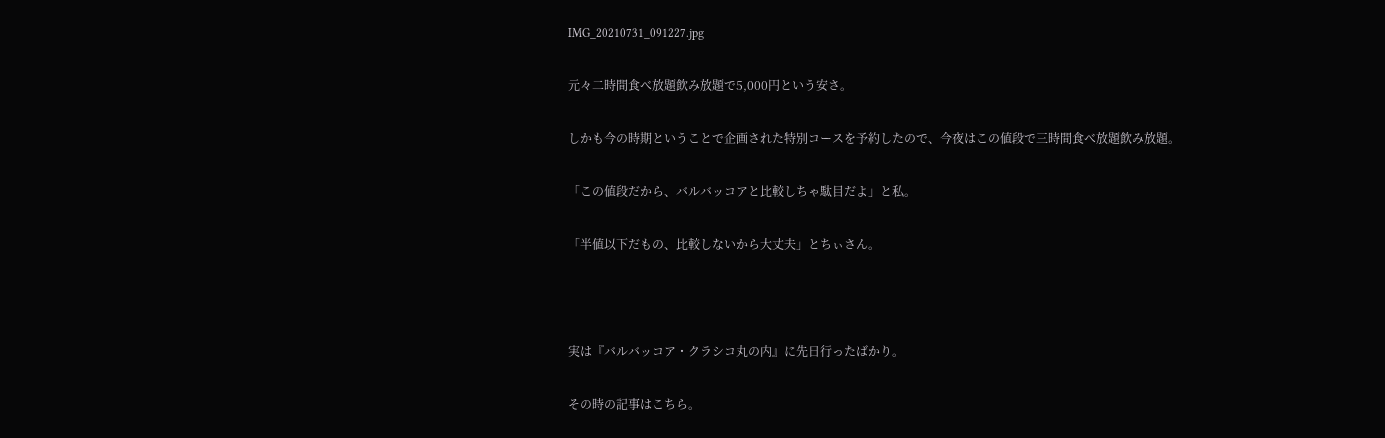IMG_20210731_091227.jpg

元々二時間食べ放題飲み放題で5,000円という安さ。

しかも今の時期ということで企画された特別コースを予約したので、今夜はこの値段で三時間食べ放題飲み放題。

「この値段だから、バルバッコアと比較しちゃ駄目だよ」と私。

「半値以下だもの、比較しないから大丈夫」とちぃさん。



実は『バルバッコア・クラシコ丸の内』に先日行ったばかり。

その時の記事はこちら。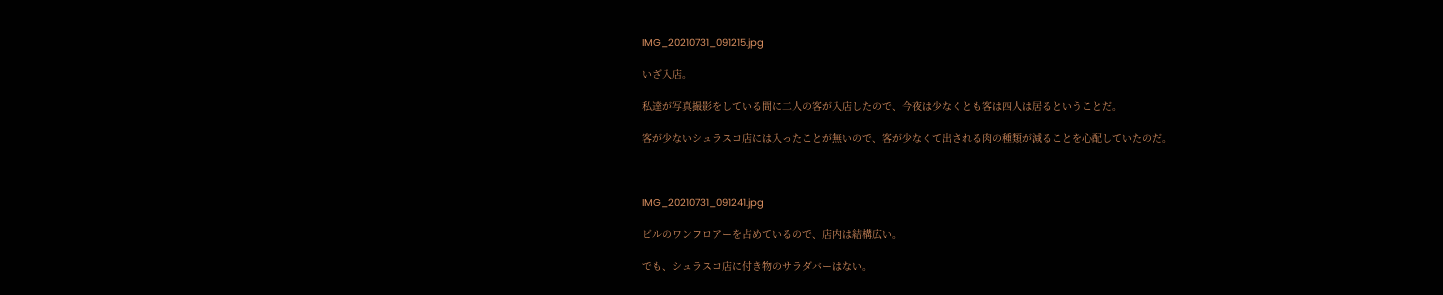IMG_20210731_091215.jpg

いざ入店。

私達が写真撮影をしている間に二人の客が入店したので、今夜は少なくとも客は四人は居るということだ。

客が少ないシュラスコ店には入ったことが無いので、客が少なくて出される肉の種類が減ることを心配していたのだ。



IMG_20210731_091241.jpg

ビルのワンフロアーを占めているので、店内は結構広い。

でも、シュラスコ店に付き物のサラダバーはない。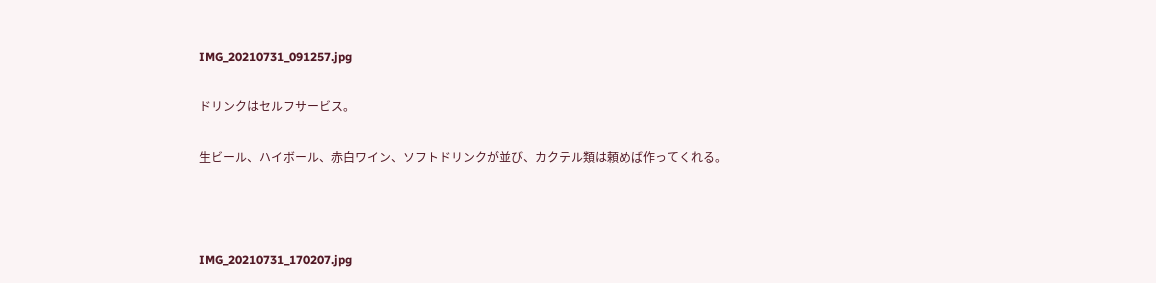IMG_20210731_091257.jpg

ドリンクはセルフサービス。

生ビール、ハイボール、赤白ワイン、ソフトドリンクが並び、カクテル類は頼めば作ってくれる。



IMG_20210731_170207.jpg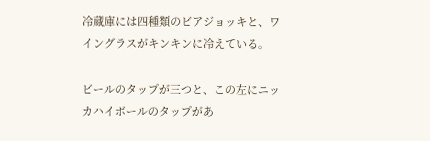冷蔵庫には四種類のビアジョッキと、ワイングラスがキンキンに冷えている。

ビールのタップが三つと、この左にニッカハイボールのタップがあ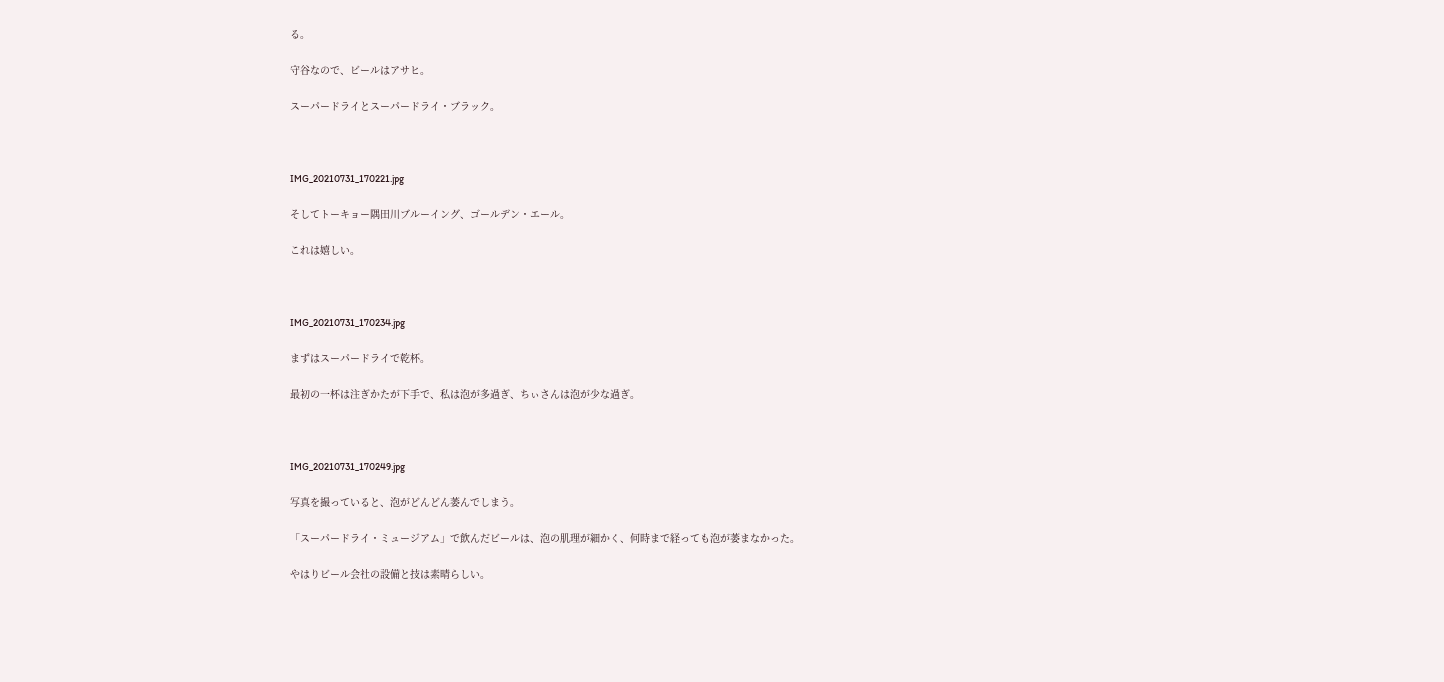る。

守谷なので、ビールはアサヒ。

スーパードライとスーパードライ・ブラック。



IMG_20210731_170221.jpg

そしてトーキョー隅田川ブルーイング、ゴールデン・エール。

これは嬉しい。



IMG_20210731_170234.jpg

まずはスーパードライで乾杯。

最初の一杯は注ぎかたが下手で、私は泡が多過ぎ、ちぃさんは泡が少な過ぎ。



IMG_20210731_170249.jpg

写真を撮っていると、泡がどんどん萎んでしまう。

「スーパードライ・ミュージアム」で飲んだビールは、泡の肌理が細かく、何時まで経っても泡が萎まなかった。

やはりビール会社の設備と技は素晴らしい。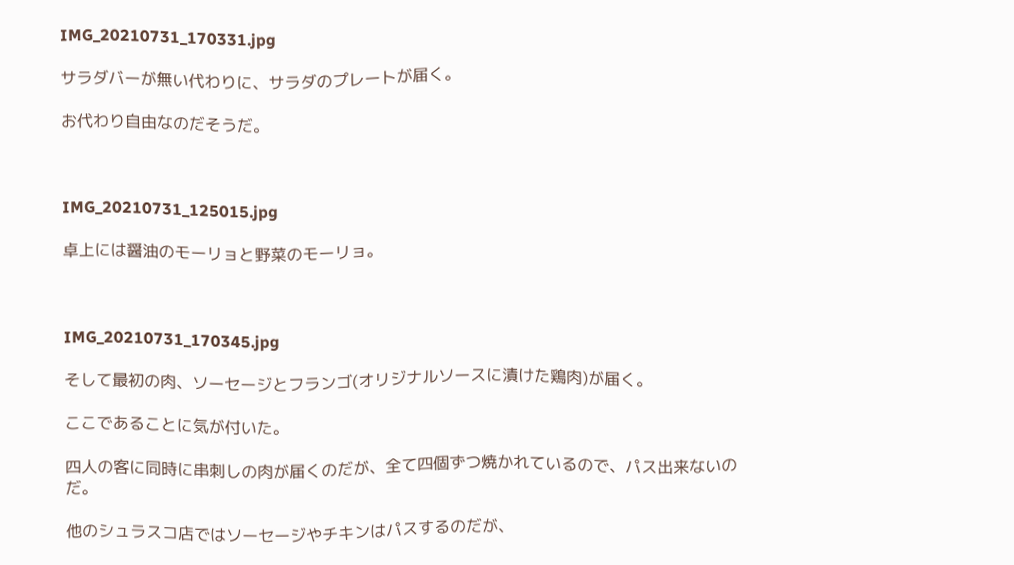IMG_20210731_170331.jpg

サラダバーが無い代わりに、サラダのプレートが届く。

お代わり自由なのだそうだ。



IMG_20210731_125015.jpg

卓上には醤油のモーリョと野菜のモーリョ。



IMG_20210731_170345.jpg

そして最初の肉、ソーセージとフランゴ(オリジナルソースに漬けた鶏肉)が届く。

ここであることに気が付いた。

四人の客に同時に串刺しの肉が届くのだが、全て四個ずつ焼かれているので、パス出来ないのだ。

他のシュラスコ店ではソーセージやチキンはパスするのだが、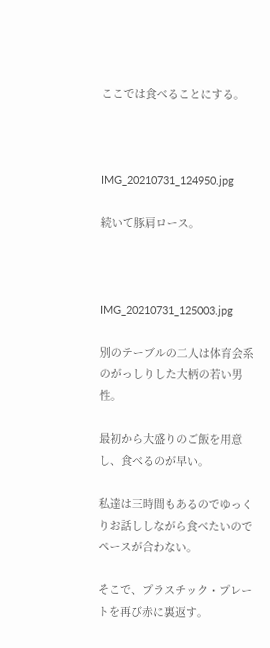ここでは食べることにする。



IMG_20210731_124950.jpg

続いて豚肩ロース。



IMG_20210731_125003.jpg

別のテーブルの二人は体育会系のがっしりした大柄の若い男性。

最初から大盛りのご飯を用意し、食べるのが早い。

私達は三時間もあるのでゆっくりお話ししながら食べたいのでペースが合わない。

そこで、プラスチック・プレートを再び赤に裏返す。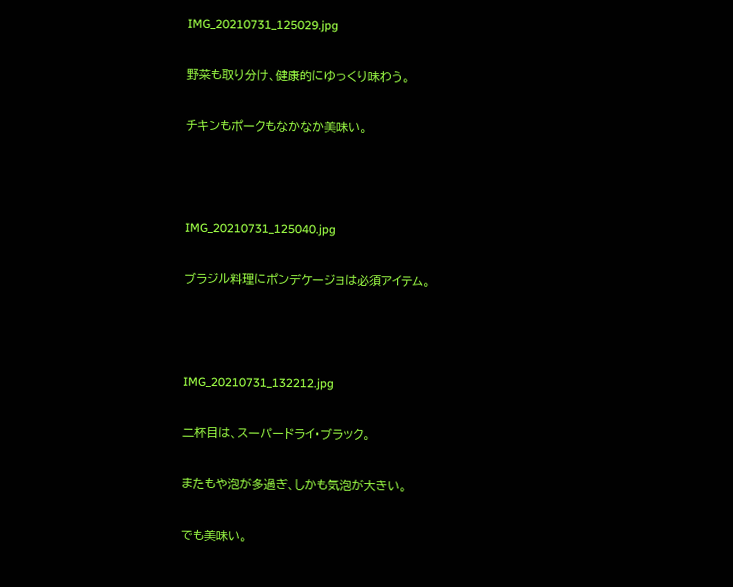IMG_20210731_125029.jpg

野菜も取り分け、健康的にゆっくり味わう。

チキンもポークもなかなか美味い。



IMG_20210731_125040.jpg

ブラジル料理にポンデケージョは必須アイテム。



IMG_20210731_132212.jpg

二杯目は、スーパードライ・ブラック。

またもや泡が多過ぎ、しかも気泡が大きい。

でも美味い。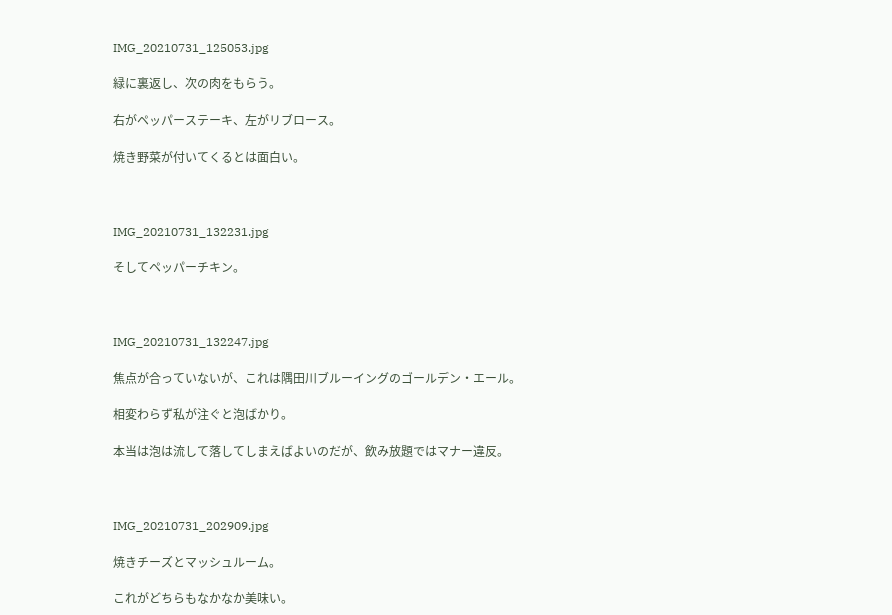IMG_20210731_125053.jpg

緑に裏返し、次の肉をもらう。

右がペッパーステーキ、左がリブロース。

焼き野菜が付いてくるとは面白い。



IMG_20210731_132231.jpg

そしてペッパーチキン。



IMG_20210731_132247.jpg

焦点が合っていないが、これは隅田川ブルーイングのゴールデン・エール。

相変わらず私が注ぐと泡ばかり。

本当は泡は流して落してしまえばよいのだが、飲み放題ではマナー違反。



IMG_20210731_202909.jpg

焼きチーズとマッシュルーム。

これがどちらもなかなか美味い。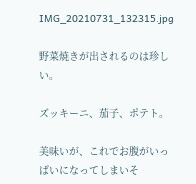IMG_20210731_132315.jpg

野菜焼きが出されるのは珍しい。

ズッキーニ、茄子、ポテト。

美味いが、これでお腹がいっぱいになってしまいそ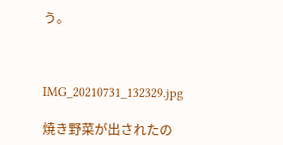う。



IMG_20210731_132329.jpg

焼き野菜が出されたの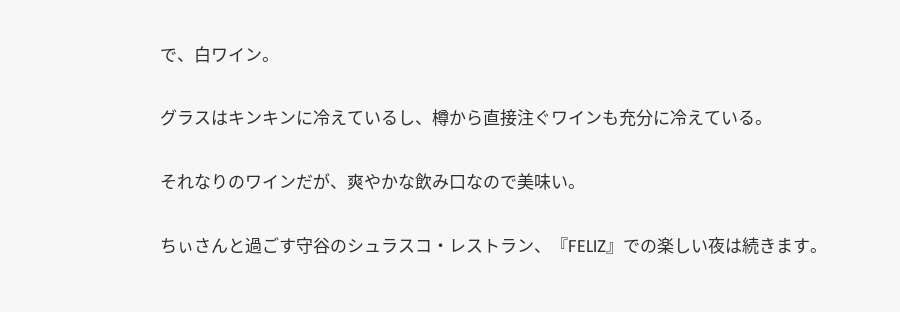で、白ワイン。

グラスはキンキンに冷えているし、樽から直接注ぐワインも充分に冷えている。

それなりのワインだが、爽やかな飲み口なので美味い。

ちぃさんと過ごす守谷のシュラスコ・レストラン、『FELIZ』での楽しい夜は続きます。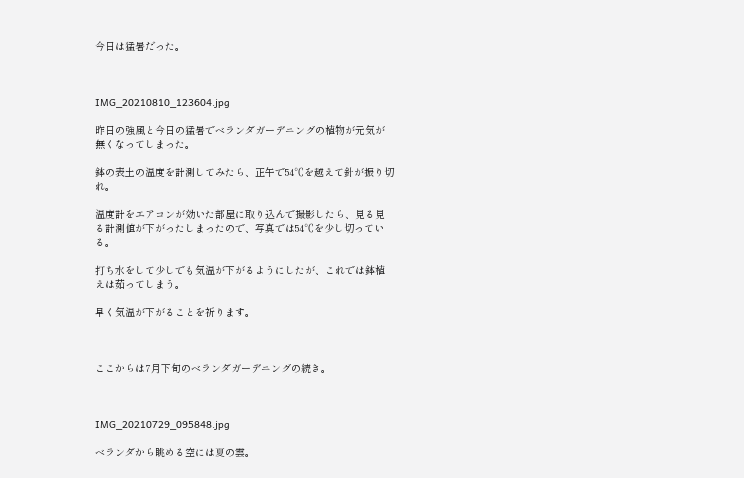今日は猛暑だった。



IMG_20210810_123604.jpg

昨日の強風と今日の猛暑でベランダガーデニングの植物が元気が無くなってしまった。

鉢の表土の温度を計測してみたら、正午で54℃を越えて針が振り切れ。

温度計をエアコンが効いた部屋に取り込んで撮影したら、見る見る計測値が下がったしまったので、写真では54℃を少し切っている。

打ち水をして少しでも気温が下がるようにしたが、これでは鉢植えは茹ってしまう。

早く気温が下がることを祈ります。



ここからは7月下旬のベランダガーデニングの続き。



IMG_20210729_095848.jpg

ベランダから眺める空には夏の雲。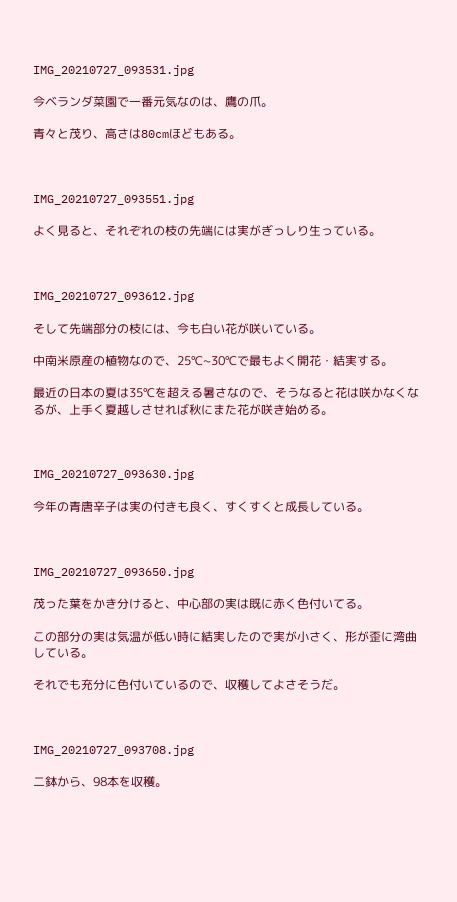IMG_20210727_093531.jpg

今ベランダ菜園で一番元気なのは、鷹の爪。

青々と茂り、高さは80cmほどもある。



IMG_20210727_093551.jpg

よく見ると、それぞれの枝の先端には実がぎっしり生っている。



IMG_20210727_093612.jpg

そして先端部分の枝には、今も白い花が咲いている。

中南米原産の植物なので、25℃~30℃で最もよく開花・結実する。

最近の日本の夏は35℃を超える暑さなので、そうなると花は咲かなくなるが、上手く夏越しさせれば秋にまた花が咲き始める。



IMG_20210727_093630.jpg

今年の青唐辛子は実の付きも良く、すくすくと成長している。



IMG_20210727_093650.jpg

茂った葉をかき分けると、中心部の実は既に赤く色付いてる。

この部分の実は気温が低い時に結実したので実が小さく、形が歪に湾曲している。

それでも充分に色付いているので、収穫してよさそうだ。



IMG_20210727_093708.jpg

二鉢から、98本を収穫。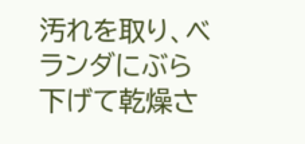汚れを取り、ベランダにぶら下げて乾燥さ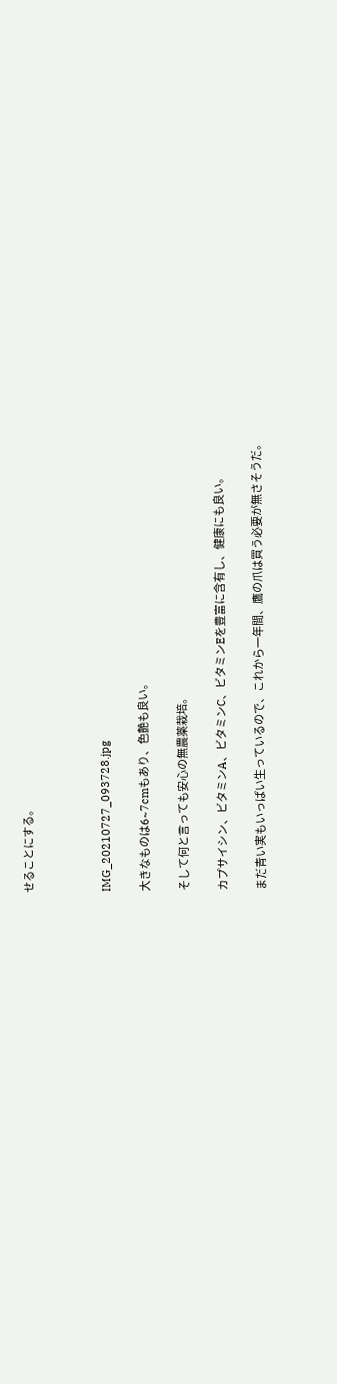せることにする。



IMG_20210727_093728.jpg

大きなものは6~7cmもあり、色艶も良い。

そして何と言っても安心の無農薬栽培。

カプサイシン、ビタミンA、ビタミンC、ビタミンEを豊富に含有し、健康にも良い。

まだ青い実もいっぱい生っているので、これから一年間、鷹の爪は買う必要が無さそうだ。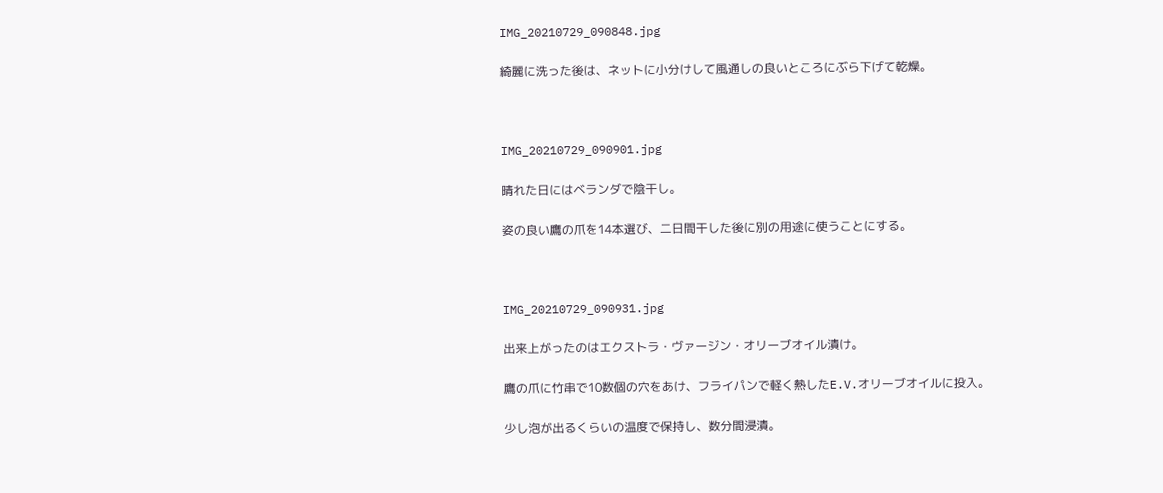IMG_20210729_090848.jpg

綺麗に洗った後は、ネットに小分けして風通しの良いところにぶら下げて乾燥。



IMG_20210729_090901.jpg

晴れた日にはベランダで陰干し。

姿の良い鷹の爪を14本選び、二日間干した後に別の用途に使うことにする。



IMG_20210729_090931.jpg

出来上がったのはエクストラ・ヴァージン・オリーブオイル漬け。

鷹の爪に竹串で10数個の穴をあけ、フライパンで軽く熱したE.V.オリーブオイルに投入。

少し泡が出るくらいの温度で保持し、数分間浸漬。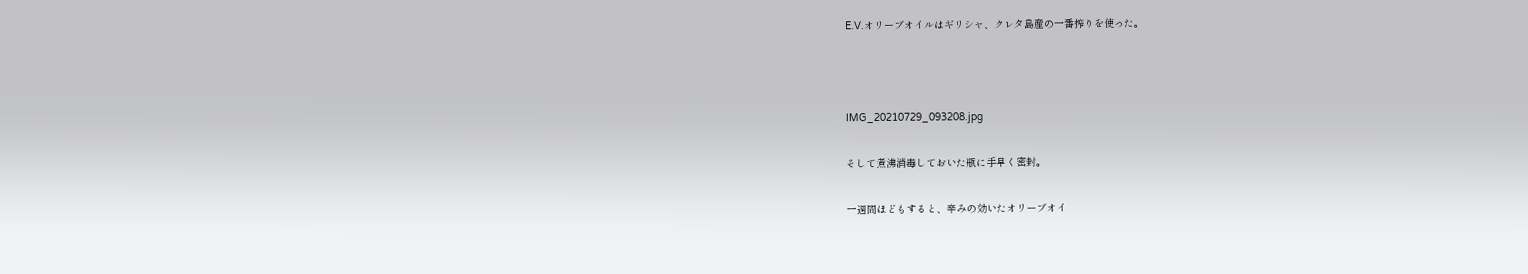E.V.オリーブオイルはギリシャ、クレタ島産の一番搾りを使った。



IMG_20210729_093208.jpg

そして煮沸消毒しておいた瓶に手早く密封。

一週間ほどもすると、辛みの効いたオリーブオイ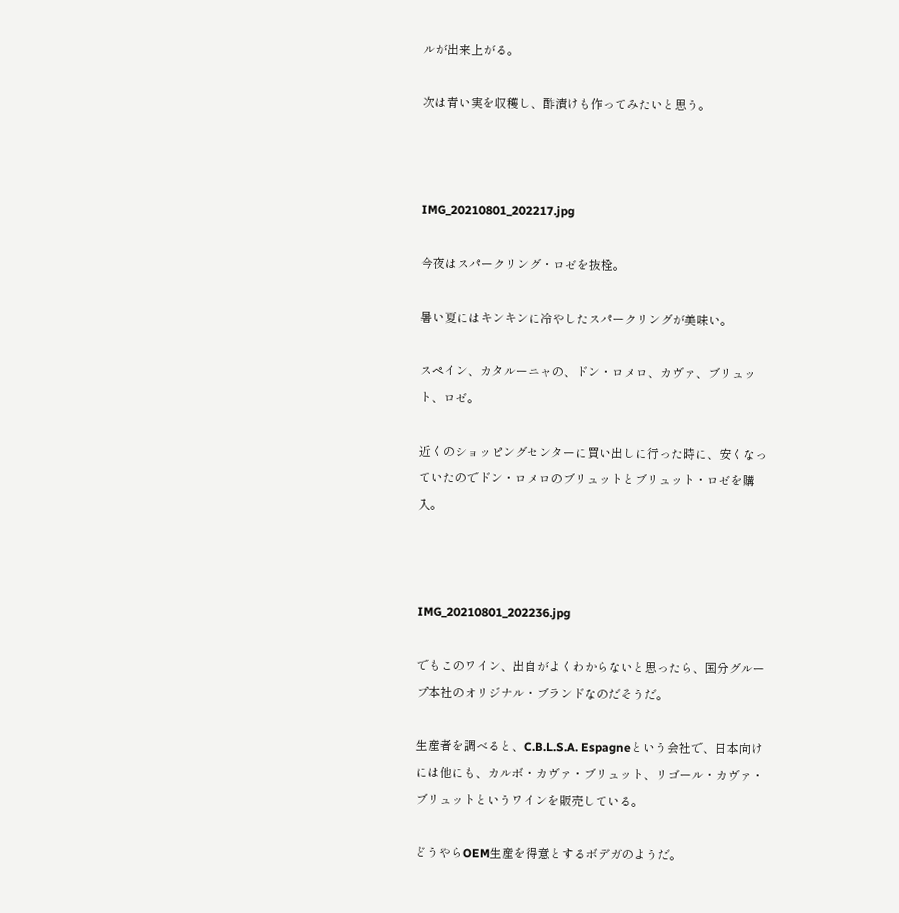ルが出来上がる。

次は青い実を収穫し、酢漬けも作ってみたいと思う。



IMG_20210801_202217.jpg

今夜はスパークリング・ロゼを抜栓。

暑い夏にはキンキンに冷やしたスパークリングが美味い。

スペイン、カタルーニャの、ドン・ロメロ、カヴァ、ブリュット、ロゼ。

近くのショッピングセンターに買い出しに行った時に、安くなっていたのでドン・ロメロのブリュットとブリュット・ロゼを購入。



IMG_20210801_202236.jpg

でもこのワイン、出自がよくわからないと思ったら、国分グループ本社のオリジナル・ブランドなのだそうだ。

生産者を調べると、C.B.L.S.A. Espagneという会社で、日本向けには他にも、カルボ・カヴァ・ブリュット、リゴール・カヴァ・ブリュットというワインを販売している。

どうやらOEM生産を得意とするボデガのようだ。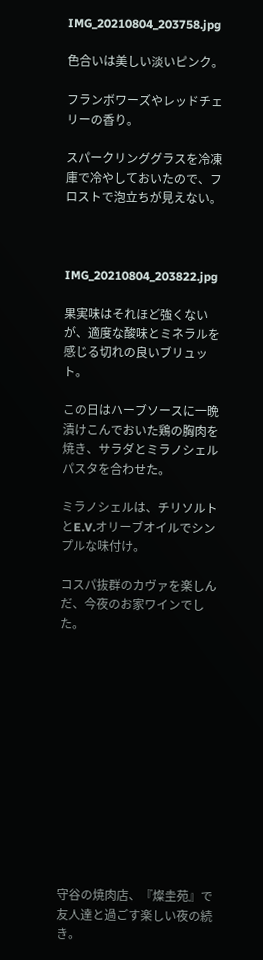IMG_20210804_203758.jpg

色合いは美しい淡いピンク。

フランボワーズやレッドチェリーの香り。

スパークリンググラスを冷凍庫で冷やしておいたので、フロストで泡立ちが見えない。



IMG_20210804_203822.jpg

果実味はそれほど強くないが、適度な酸味とミネラルを感じる切れの良いブリュット。

この日はハーブソースに一晩漬けこんでおいた鶏の胸肉を焼き、サラダとミラノシェルパスタを合わせた。

ミラノシェルは、チリソルトとE.V.オリーブオイルでシンプルな味付け。

コスパ抜群のカヴァを楽しんだ、今夜のお家ワインでした。













守谷の焼肉店、『燦圭苑』で友人達と過ごす楽しい夜の続き。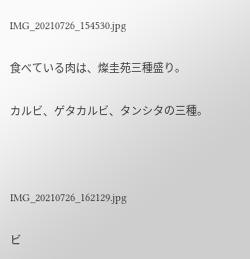IMG_20210726_154530.jpg

食べている肉は、燦圭苑三種盛り。

カルビ、ゲタカルビ、タンシタの三種。



IMG_20210726_162129.jpg

ビ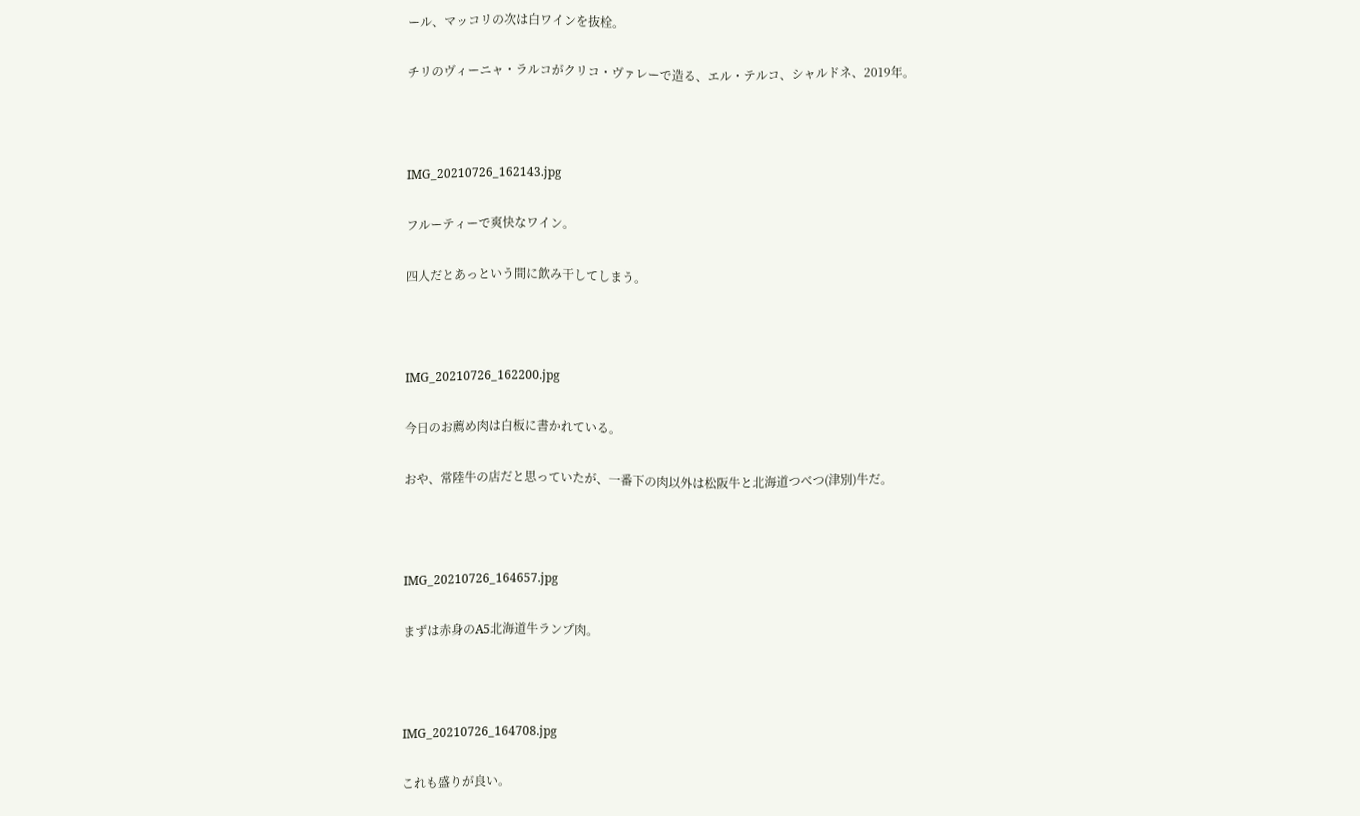ール、マッコリの次は白ワインを抜栓。

チリのヴィーニャ・ラルコがクリコ・ヴァレーで造る、エル・テルコ、シャルドネ、2019年。



IMG_20210726_162143.jpg

フルーティーで爽快なワイン。

四人だとあっという間に飲み干してしまう。



IMG_20210726_162200.jpg

今日のお薦め肉は白板に書かれている。

おや、常陸牛の店だと思っていたが、一番下の肉以外は松阪牛と北海道つべつ(津別)牛だ。



IMG_20210726_164657.jpg

まずは赤身のA5北海道牛ランプ肉。



IMG_20210726_164708.jpg

これも盛りが良い。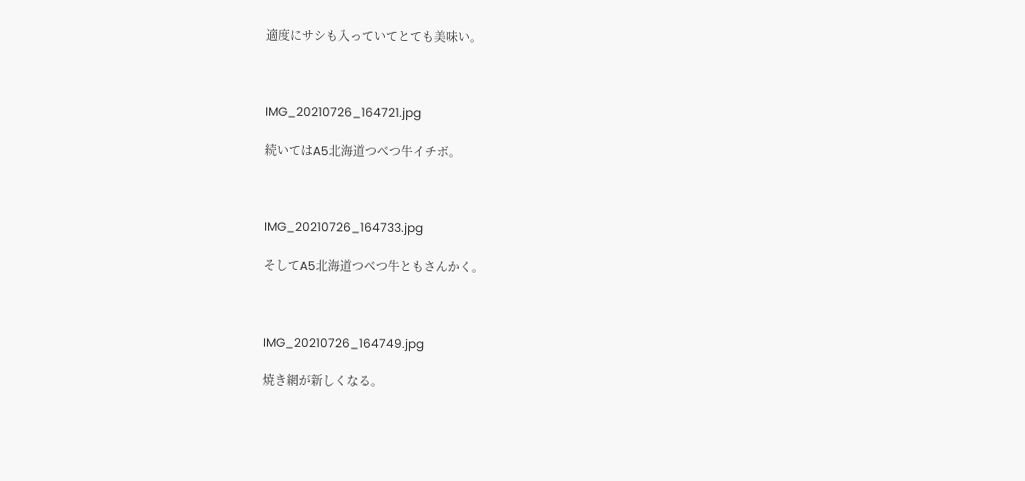適度にサシも入っていてとても美味い。



IMG_20210726_164721.jpg

続いてはA5北海道つべつ牛イチボ。



IMG_20210726_164733.jpg

そしてA5北海道つべつ牛ともさんかく。



IMG_20210726_164749.jpg

焼き網が新しくなる。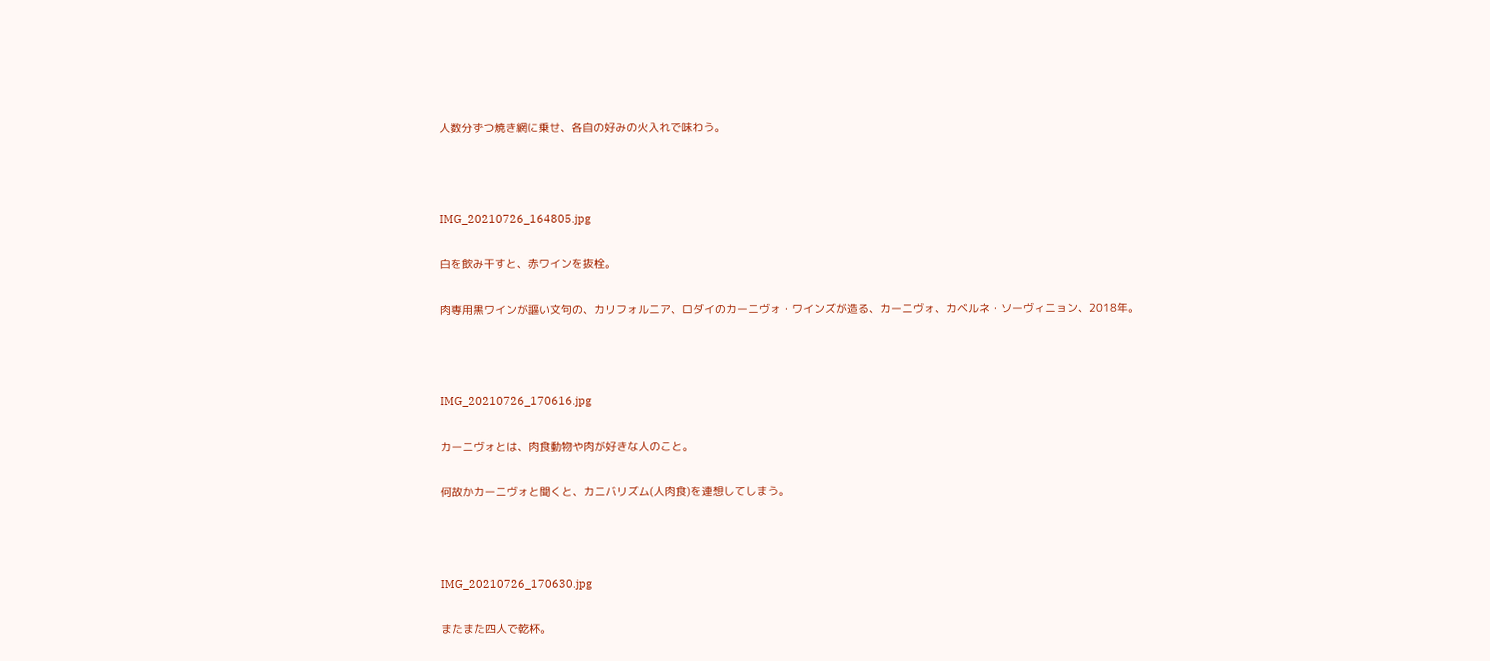人数分ずつ焼き網に乗せ、各自の好みの火入れで味わう。



IMG_20210726_164805.jpg

白を飲み干すと、赤ワインを抜栓。

肉専用黒ワインが謳い文句の、カリフォルニア、ロダイのカーニヴォ・ワインズが造る、カーニヴォ、カベルネ・ソーヴィニョン、2018年。



IMG_20210726_170616.jpg

カーニヴォとは、肉食動物や肉が好きな人のこと。

何故かカーニヴォと聞くと、カニバリズム(人肉食)を連想してしまう。



IMG_20210726_170630.jpg

またまた四人で乾杯。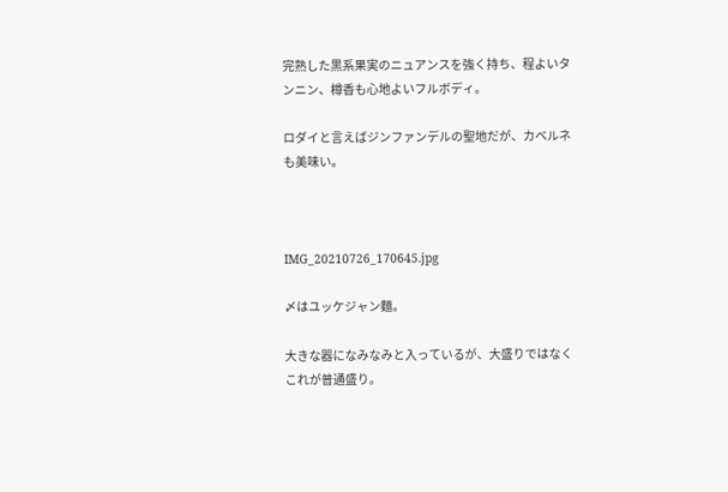完熟した黒系果実のニュアンスを強く持ち、程よいタンニン、樽香も心地よいフルボディ。

ロダイと言えばジンファンデルの聖地だが、カベルネも美味い。



IMG_20210726_170645.jpg

〆はユッケジャン麵。

大きな器になみなみと入っているが、大盛りではなくこれが普通盛り。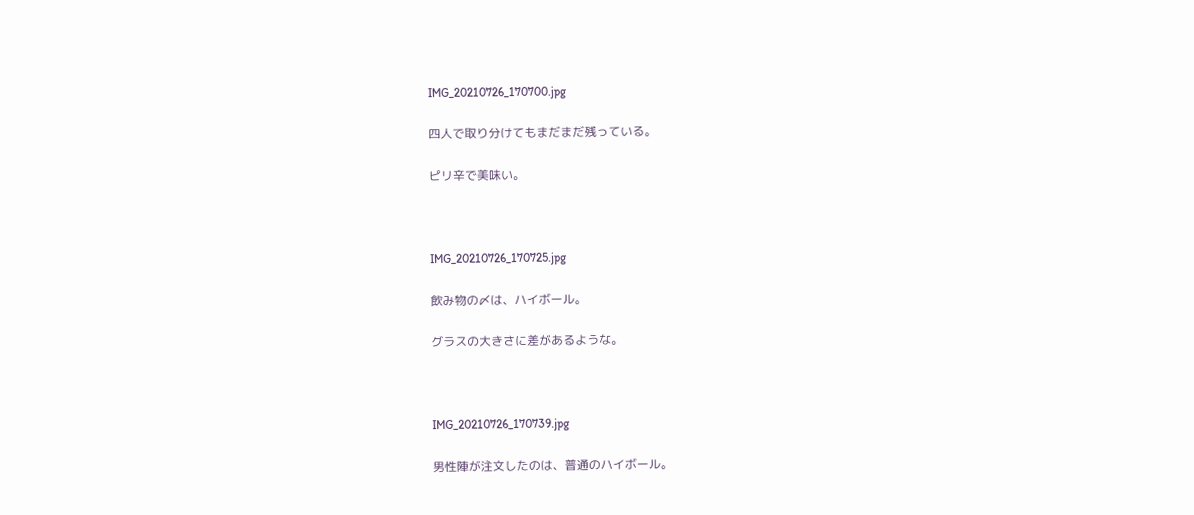IMG_20210726_170700.jpg

四人で取り分けてもまだまだ残っている。

ピリ辛で美味い。



IMG_20210726_170725.jpg

飲み物の〆は、ハイボール。

グラスの大きさに差があるような。



IMG_20210726_170739.jpg

男性陣が注文したのは、普通のハイボール。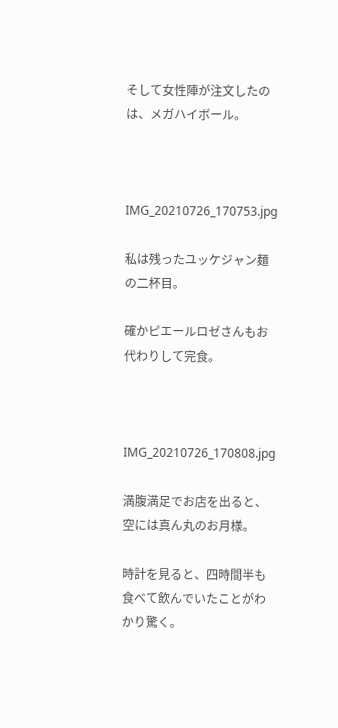そして女性陣が注文したのは、メガハイボール。



IMG_20210726_170753.jpg

私は残ったユッケジャン麺の二杯目。

確かピエールロゼさんもお代わりして完食。



IMG_20210726_170808.jpg

満腹満足でお店を出ると、空には真ん丸のお月様。

時計を見ると、四時間半も食べて飲んでいたことがわかり驚く。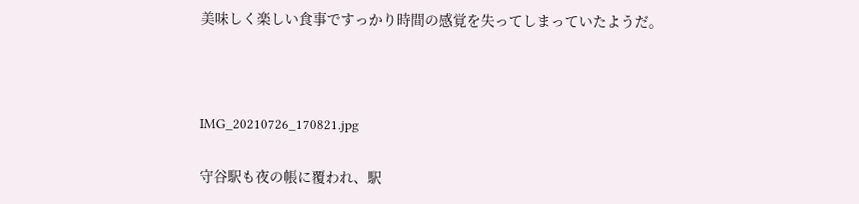美味しく楽しい食事ですっかり時間の感覚を失ってしまっていたようだ。



IMG_20210726_170821.jpg

守谷駅も夜の帳に覆われ、駅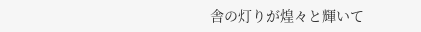舎の灯りが煌々と輝いて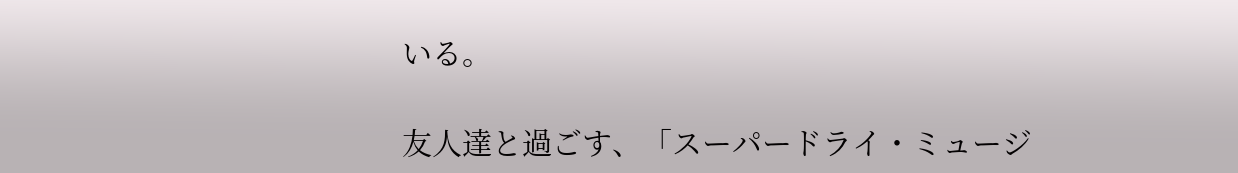いる。

友人達と過ごす、「スーパードライ・ミュージ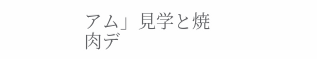アム」見学と焼肉デ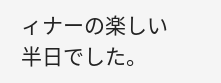ィナーの楽しい半日でした。